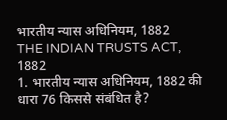भारतीय न्यास अधिनियम, 1882
THE INDIAN TRUSTS ACT, 1882
1. भारतीय न्यास अधिनियम, 1882 की धारा 76 किससे संबंधित है?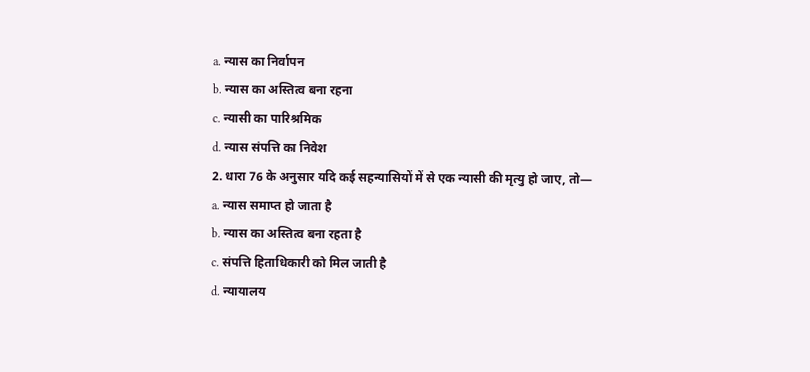a. न्यास का निर्वापन
b. न्यास का अस्तित्व बना रहना
c. न्यासी का पारिश्रमिक
d. न्यास संपत्ति का निवेश
2. धारा 76 के अनुसार यदि कई सहन्यासियों में से एक न्यासी की मृत्यु हो जाए, तो—
a. न्यास समाप्त हो जाता है
b. न्यास का अस्तित्व बना रहता है
c. संपत्ति हिताधिकारी को मिल जाती है
d. न्यायालय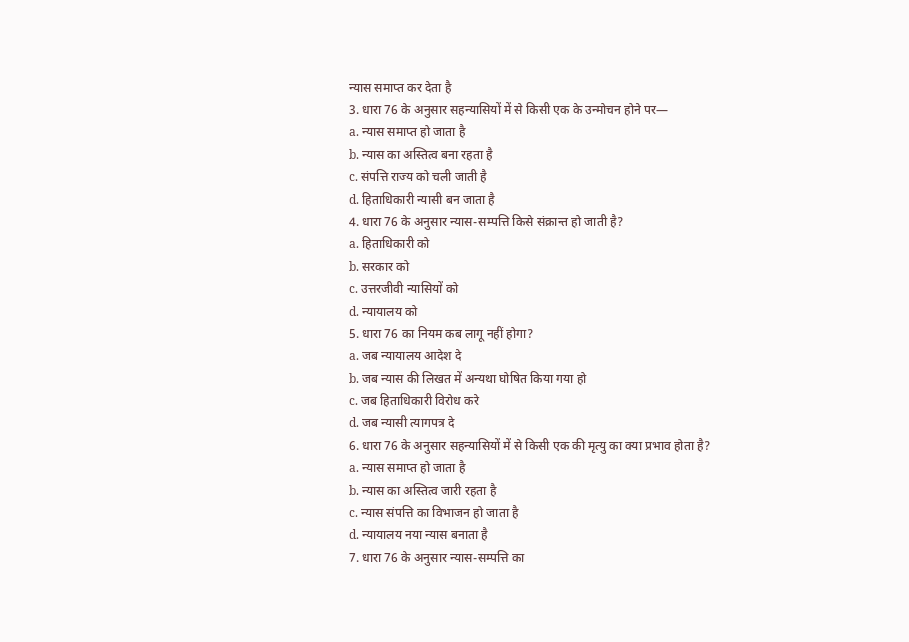न्यास समाप्त कर देता है
3. धारा 76 के अनुसार सहन्यासियों में से किसी एक के उन्मोचन होने पर—
a. न्यास समाप्त हो जाता है
b. न्यास का अस्तित्व बना रहता है
c. संपत्ति राज्य को चली जाती है
d. हिताधिकारी न्यासी बन जाता है
4. धारा 76 के अनुसार न्यास-सम्पत्ति किसे संक्रान्त हो जाती है?
a. हिताधिकारी को
b. सरकार को
c. उत्तरजीवी न्यासियों को
d. न्यायालय को
5. धारा 76 का नियम कब लागू नहीं होगा?
a. जब न्यायालय आदेश दे
b. जब न्यास की लिखत में अन्यथा घोषित किया गया हो
c. जब हिताधिकारी विरोध करे
d. जब न्यासी त्यागपत्र दे
6. धारा 76 के अनुसार सहन्यासियों में से किसी एक की मृत्यु का क्या प्रभाव होता है?
a. न्यास समाप्त हो जाता है
b. न्यास का अस्तित्व जारी रहता है
c. न्यास संपत्ति का विभाजन हो जाता है
d. न्यायालय नया न्यास बनाता है
7. धारा 76 के अनुसार न्यास-सम्पत्ति का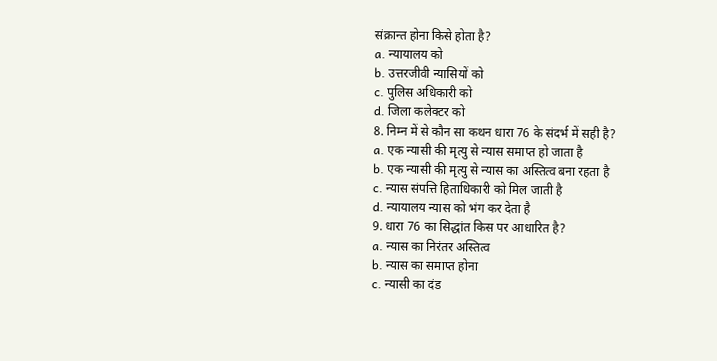संक्रान्त होना किसे होता है?
a. न्यायालय को
b. उत्तरजीवी न्यासियों को
c. पुलिस अधिकारी को
d. जिला कलेक्टर को
8. निम्न में से कौन सा कथन धारा 76 के संदर्भ में सही है?
a. एक न्यासी की मृत्यु से न्यास समाप्त हो जाता है
b. एक न्यासी की मृत्यु से न्यास का अस्तित्व बना रहता है
c. न्यास संपत्ति हिताधिकारी को मिल जाती है
d. न्यायालय न्यास को भंग कर देता है
9. धारा 76 का सिद्धांत किस पर आधारित है?
a. न्यास का निरंतर अस्तित्व
b. न्यास का समाप्त होना
c. न्यासी का दंड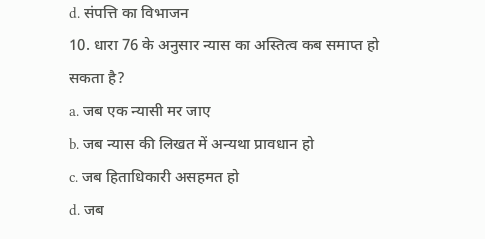d. संपत्ति का विभाजन
10. धारा 76 के अनुसार न्यास का अस्तित्व कब समाप्त हो सकता है?
a. जब एक न्यासी मर जाए
b. जब न्यास की लिखत में अन्यथा प्रावधान हो
c. जब हिताधिकारी असहमत हो
d. जब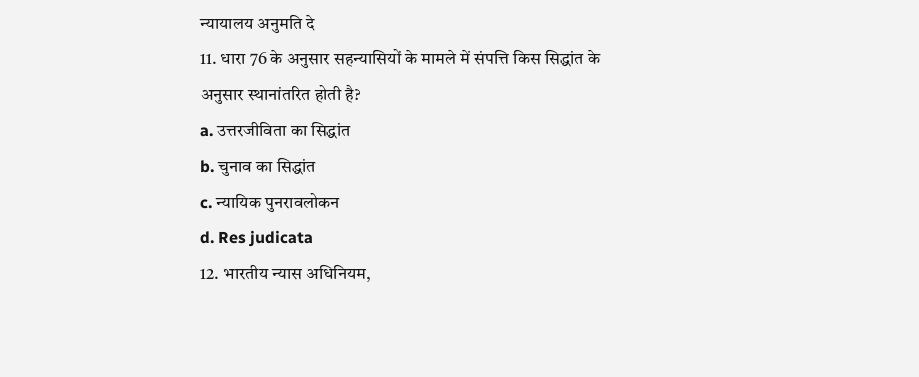न्यायालय अनुमति दे
11. धारा 76 के अनुसार सहन्यासियों के मामले में संपत्ति किस सिद्धांत के अनुसार स्थानांतरित होती है?
a. उत्तरजीविता का सिद्धांत
b. चुनाव का सिद्धांत
c. न्यायिक पुनरावलोकन
d. Res judicata
12. भारतीय न्यास अधिनियम,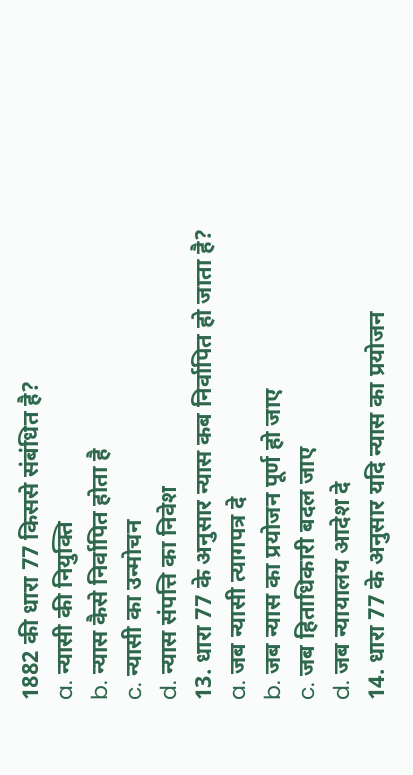1882 की धारा 77 किससे संबंधित है?
a. न्यासी की नियुक्ति
b. न्यास कैसे निर्वापित होता है
c. न्यासी का उन्मोचन
d. न्यास संपत्ति का निवेश
13. धारा 77 के अनुसार न्यास कब निर्वापित हो जाता है?
a. जब न्यासी त्यागपत्र दे
b. जब न्यास का प्रयोजन पूर्ण हो जाए
c. जब हिताधिकारी बदल जाए
d. जब न्यायालय आदेश दे
14. धारा 77 के अनुसार यदि न्यास का प्रयोजन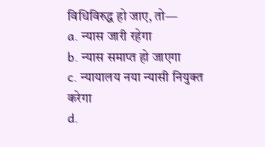विधिविरुद्ध हो जाए, तो—
a. न्यास जारी रहेगा
b. न्यास समाप्त हो जाएगा
c. न्यायालय नया न्यासी नियुक्त करेगा
d.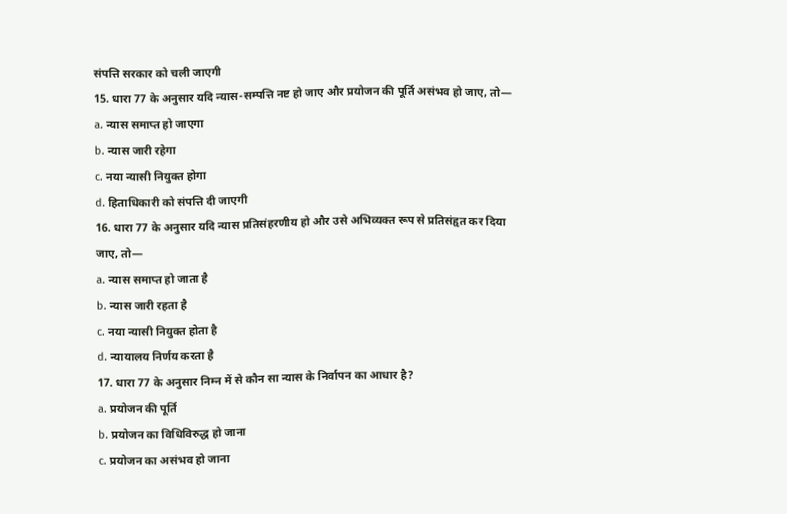संपत्ति सरकार को चली जाएगी
15. धारा 77 के अनुसार यदि न्यास-सम्पत्ति नष्ट हो जाए और प्रयोजन की पूर्ति असंभव हो जाए, तो—
a. न्यास समाप्त हो जाएगा
b. न्यास जारी रहेगा
c. नया न्यासी नियुक्त होगा
d. हिताधिकारी को संपत्ति दी जाएगी
16. धारा 77 के अनुसार यदि न्यास प्रतिसंहरणीय हो और उसे अभिव्यक्त रूप से प्रतिसंहृत कर दिया जाए, तो—
a. न्यास समाप्त हो जाता है
b. न्यास जारी रहता है
c. नया न्यासी नियुक्त होता है
d. न्यायालय निर्णय करता है
17. धारा 77 के अनुसार निम्न में से कौन सा न्यास के निर्वापन का आधार है?
a. प्रयोजन की पूर्ति
b. प्रयोजन का विधिविरुद्ध हो जाना
c. प्रयोजन का असंभव हो जाना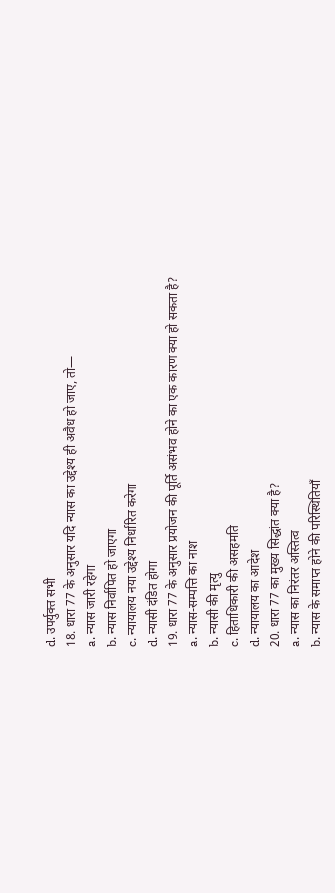d. उपर्युक्त सभी
18. धारा 77 के अनुसार यदि न्यास का उद्देश्य ही अवैध हो जाए, तो—
a. न्यास जारी रहेगा
b. न्यास निर्वापित हो जाएगा
c. न्यायालय नया उद्देश्य निर्धारित करेगा
d. न्यासी दंडित होगा
19. धारा 77 के अनुसार प्रयोजन की पूर्ति असंभव होने का एक कारण क्या हो सकता है?
a. न्यास-सम्पत्ति का नाश
b. न्यासी की मृत्यु
c. हिताधिकारी की असहमति
d. न्यायालय का आदेश
20. धारा 77 का मुख्य सिद्धांत क्या है?
a. न्यास का निरंतर अस्तित्व
b. न्यास के समाप्त होने की परिस्थितियाँ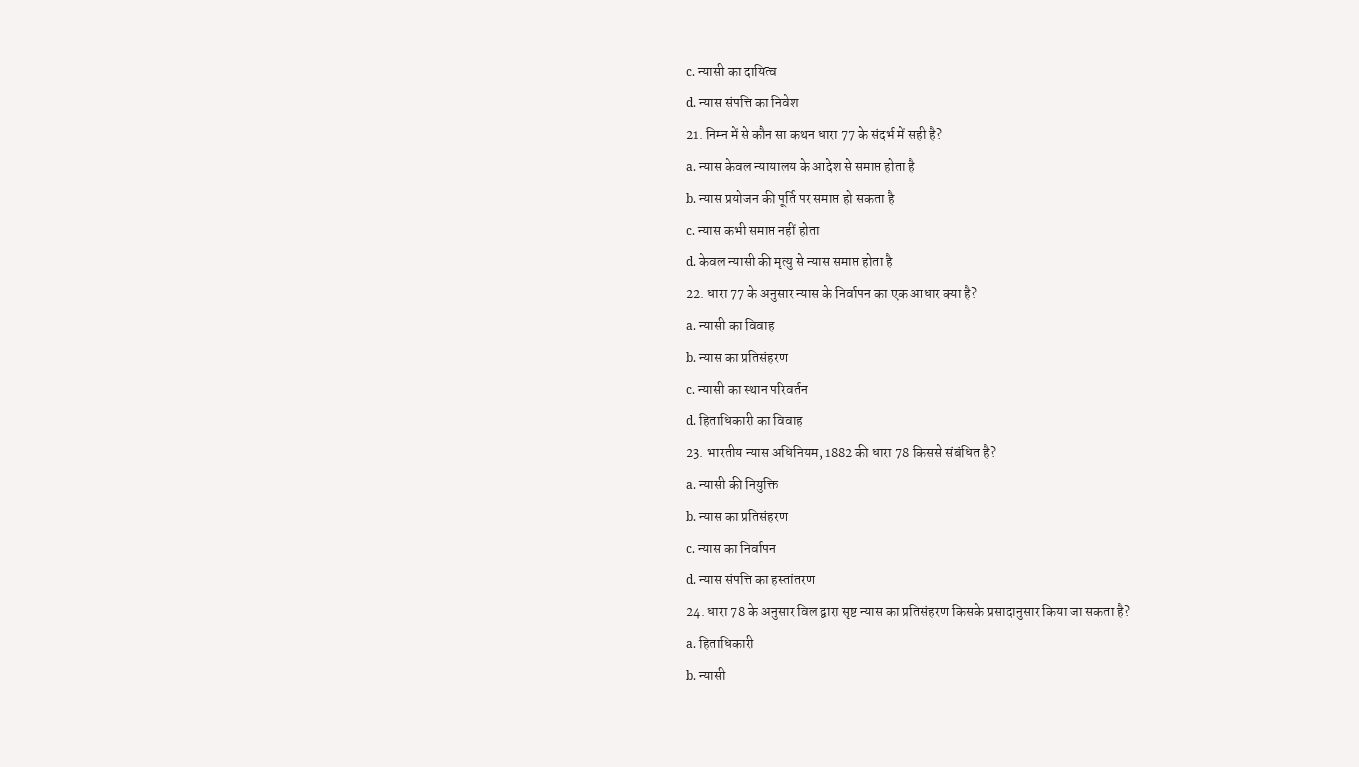c. न्यासी का दायित्व
d. न्यास संपत्ति का निवेश
21. निम्न में से कौन सा कथन धारा 77 के संदर्भ में सही है?
a. न्यास केवल न्यायालय के आदेश से समाप्त होता है
b. न्यास प्रयोजन की पूर्ति पर समाप्त हो सकता है
c. न्यास कभी समाप्त नहीं होता
d. केवल न्यासी की मृत्यु से न्यास समाप्त होता है
22. धारा 77 के अनुसार न्यास के निर्वापन का एक आधार क्या है?
a. न्यासी का विवाह
b. न्यास का प्रतिसंहरण
c. न्यासी का स्थान परिवर्तन
d. हिताधिकारी का विवाह
23. भारतीय न्यास अधिनियम, 1882 की धारा 78 किससे संबंधित है?
a. न्यासी की नियुक्ति
b. न्यास का प्रतिसंहरण
c. न्यास का निर्वापन
d. न्यास संपत्ति का हस्तांतरण
24. धारा 78 के अनुसार विल द्वारा सृष्ट न्यास का प्रतिसंहरण किसके प्रसादानुसार किया जा सकता है?
a. हिताधिकारी
b. न्यासी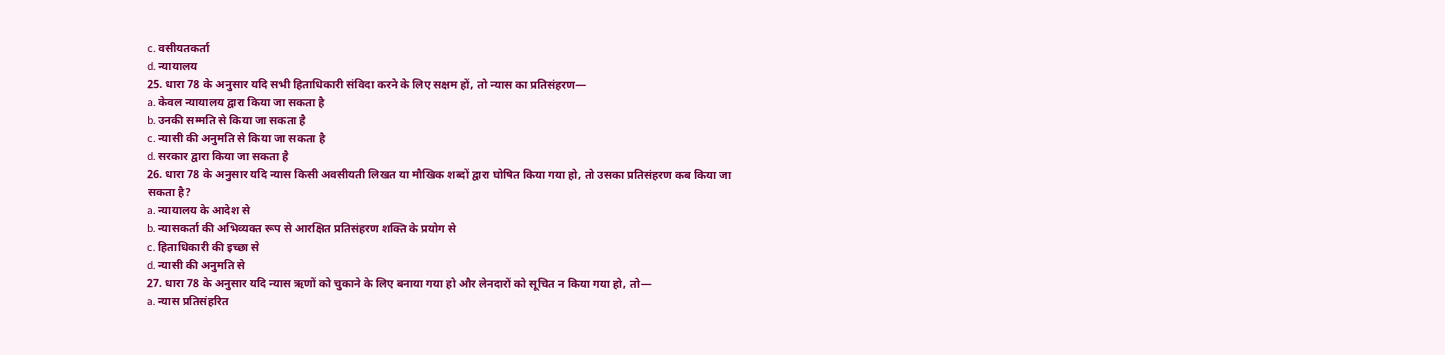c. वसीयतकर्ता
d. न्यायालय
25. धारा 78 के अनुसार यदि सभी हिताधिकारी संविदा करने के लिए सक्षम हों, तो न्यास का प्रतिसंहरण—
a. केवल न्यायालय द्वारा किया जा सकता है
b. उनकी सम्मति से किया जा सकता है
c. न्यासी की अनुमति से किया जा सकता है
d. सरकार द्वारा किया जा सकता है
26. धारा 78 के अनुसार यदि न्यास किसी अवसीयती लिखत या मौखिक शब्दों द्वारा घोषित किया गया हो, तो उसका प्रतिसंहरण कब किया जा सकता है?
a. न्यायालय के आदेश से
b. न्यासकर्ता की अभिव्यक्त रूप से आरक्षित प्रतिसंहरण शक्ति के प्रयोग से
c. हिताधिकारी की इच्छा से
d. न्यासी की अनुमति से
27. धारा 78 के अनुसार यदि न्यास ऋणों को चुकाने के लिए बनाया गया हो और लेनदारों को सूचित न किया गया हो, तो—
a. न्यास प्रतिसंहरित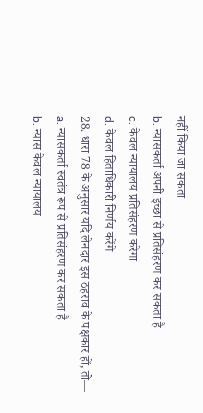नहीं किया जा सकता
b. न्यासकर्ता अपनी इच्छा से प्रतिसंहरण कर सकता है
c. केवल न्यायालय प्रतिसंहरण करेगा
d. केवल हिताधिकारी निर्णय करेंगे
28. धारा 78 के अनुसार यदि लेनदार इस ठहराव के पक्षकार हों, तो—
a. न्यासकर्ता स्वतंत्र रूप से प्रतिसंहरण कर सकता है
b. न्यास केवल न्यायालय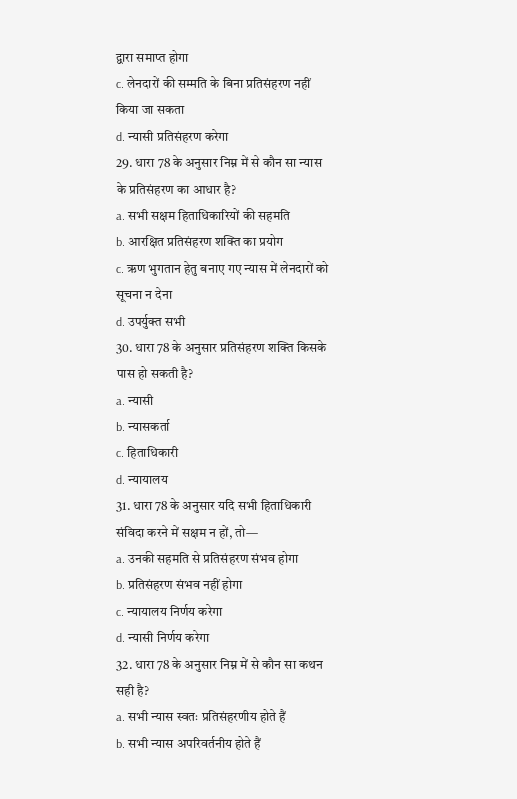द्वारा समाप्त होगा
c. लेनदारों की सम्मति के बिना प्रतिसंहरण नहीं किया जा सकता
d. न्यासी प्रतिसंहरण करेगा
29. धारा 78 के अनुसार निम्न में से कौन सा न्यास के प्रतिसंहरण का आधार है?
a. सभी सक्षम हिताधिकारियों की सहमति
b. आरक्षित प्रतिसंहरण शक्ति का प्रयोग
c. ऋण भुगतान हेतु बनाए गए न्यास में लेनदारों को सूचना न देना
d. उपर्युक्त सभी
30. धारा 78 के अनुसार प्रतिसंहरण शक्ति किसके पास हो सकती है?
a. न्यासी
b. न्यासकर्ता
c. हिताधिकारी
d. न्यायालय
31. धारा 78 के अनुसार यदि सभी हिताधिकारी संविदा करने में सक्षम न हों, तो—
a. उनकी सहमति से प्रतिसंहरण संभव होगा
b. प्रतिसंहरण संभव नहीं होगा
c. न्यायालय निर्णय करेगा
d. न्यासी निर्णय करेगा
32. धारा 78 के अनुसार निम्न में से कौन सा कथन सही है?
a. सभी न्यास स्वतः प्रतिसंहरणीय होते हैं
b. सभी न्यास अपरिवर्तनीय होते हैं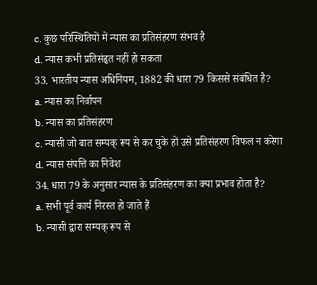c. कुछ परिस्थितियों में न्यास का प्रतिसंहरण संभव है
d. न्यास कभी प्रतिसंहृत नहीं हो सकता
33. भारतीय न्यास अधिनियम, 1882 की धारा 79 किससे संबंधित है?
a. न्यास का निर्वापन
b. न्यास का प्रतिसंहरण
c. न्यासी जो बात सम्यक् रूप से कर चुके हों उसे प्रतिसंहरण विफल न करेगा
d. न्यास संपत्ति का निवेश
34. धारा 79 के अनुसार न्यास के प्रतिसंहरण का क्या प्रभाव होता है?
a. सभी पूर्व कार्य निरस्त हो जाते हैं
b. न्यासी द्वारा सम्यक् रूप से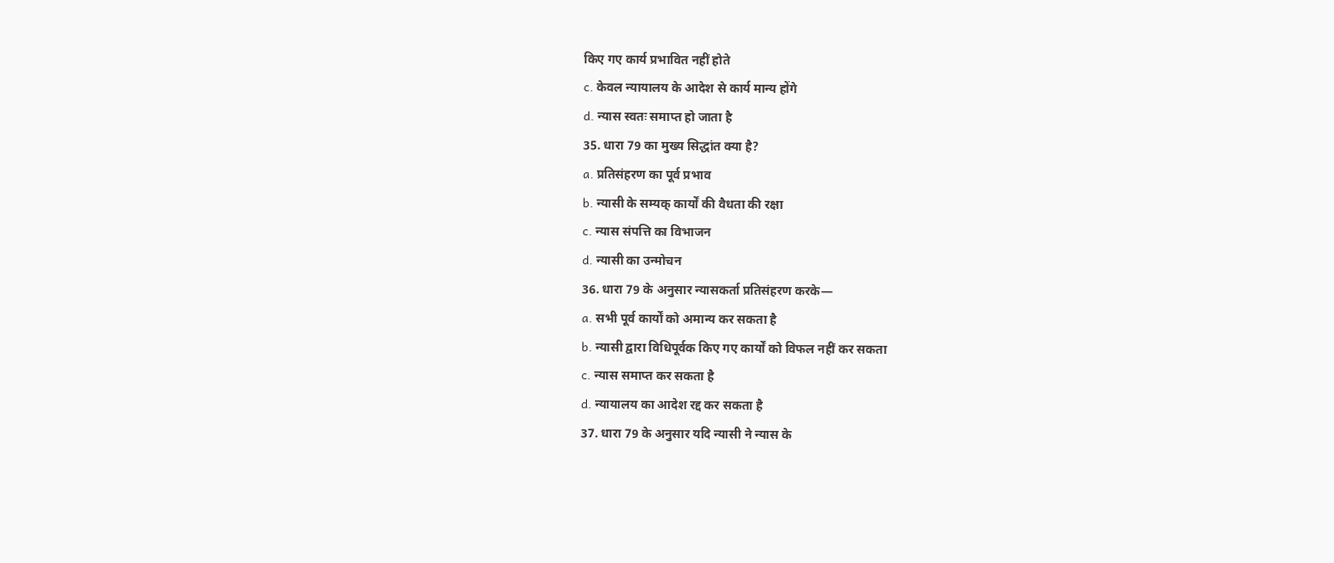किए गए कार्य प्रभावित नहीं होते
c. केवल न्यायालय के आदेश से कार्य मान्य होंगे
d. न्यास स्वतः समाप्त हो जाता है
35. धारा 79 का मुख्य सिद्धांत क्या है?
a. प्रतिसंहरण का पूर्व प्रभाव
b. न्यासी के सम्यक् कार्यों की वैधता की रक्षा
c. न्यास संपत्ति का विभाजन
d. न्यासी का उन्मोचन
36. धारा 79 के अनुसार न्यासकर्ता प्रतिसंहरण करके—
a. सभी पूर्व कार्यों को अमान्य कर सकता है
b. न्यासी द्वारा विधिपूर्वक किए गए कार्यों को विफल नहीं कर सकता
c. न्यास समाप्त कर सकता है
d. न्यायालय का आदेश रद्द कर सकता है
37. धारा 79 के अनुसार यदि न्यासी ने न्यास के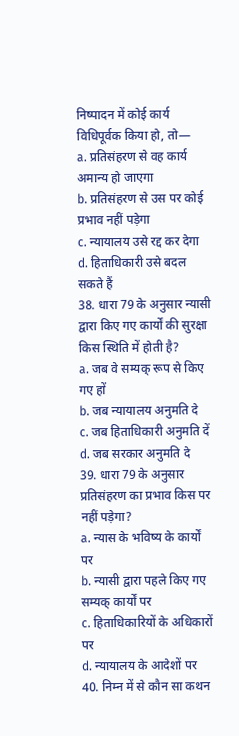निष्पादन में कोई कार्य विधिपूर्वक किया हो, तो—
a. प्रतिसंहरण से वह कार्य अमान्य हो जाएगा
b. प्रतिसंहरण से उस पर कोई प्रभाव नहीं पड़ेगा
c. न्यायालय उसे रद्द कर देगा
d. हिताधिकारी उसे बदल सकते हैं
38. धारा 79 के अनुसार न्यासी द्वारा किए गए कार्यों की सुरक्षा किस स्थिति में होती है?
a. जब वे सम्यक् रूप से किए गए हों
b. जब न्यायालय अनुमति दे
c. जब हिताधिकारी अनुमति दें
d. जब सरकार अनुमति दे
39. धारा 79 के अनुसार प्रतिसंहरण का प्रभाव किस पर नहीं पड़ेगा?
a. न्यास के भविष्य के कार्यों पर
b. न्यासी द्वारा पहले किए गए सम्यक् कार्यों पर
c. हिताधिकारियों के अधिकारों पर
d. न्यायालय के आदेशों पर
40. निम्न में से कौन सा कथन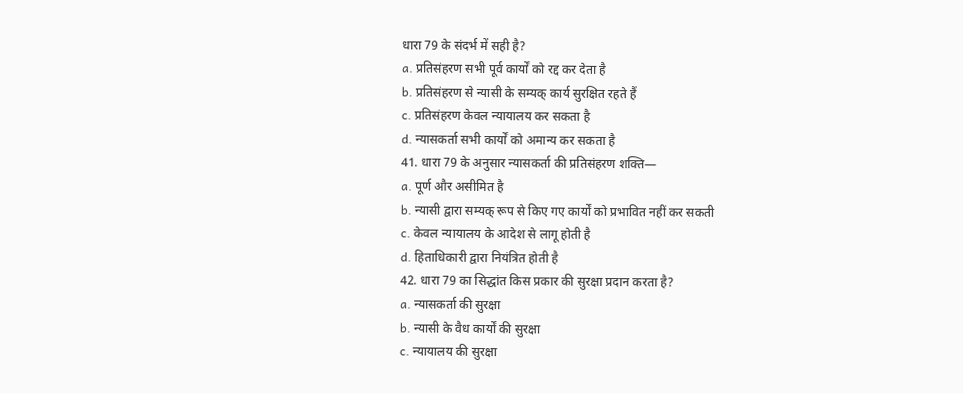धारा 79 के संदर्भ में सही है?
a. प्रतिसंहरण सभी पूर्व कार्यों को रद्द कर देता है
b. प्रतिसंहरण से न्यासी के सम्यक् कार्य सुरक्षित रहते हैं
c. प्रतिसंहरण केवल न्यायालय कर सकता है
d. न्यासकर्ता सभी कार्यों को अमान्य कर सकता है
41. धारा 79 के अनुसार न्यासकर्ता की प्रतिसंहरण शक्ति—
a. पूर्ण और असीमित है
b. न्यासी द्वारा सम्यक् रूप से किए गए कार्यों को प्रभावित नहीं कर सकती
c. केवल न्यायालय के आदेश से लागू होती है
d. हिताधिकारी द्वारा नियंत्रित होती है
42. धारा 79 का सिद्धांत किस प्रकार की सुरक्षा प्रदान करता है?
a. न्यासकर्ता की सुरक्षा
b. न्यासी के वैध कार्यों की सुरक्षा
c. न्यायालय की सुरक्षा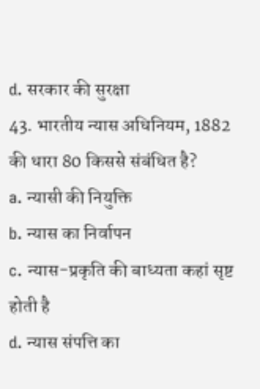d. सरकार की सुरक्षा
43. भारतीय न्यास अधिनियम, 1882 की धारा 80 किससे संबंधित है?
a. न्यासी की नियुक्ति
b. न्यास का निर्वापन
c. न्यास-प्रकृति की बाध्यता कहां सृष्ट होती है
d. न्यास संपत्ति का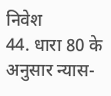निवेश
44. धारा 80 के अनुसार न्यास-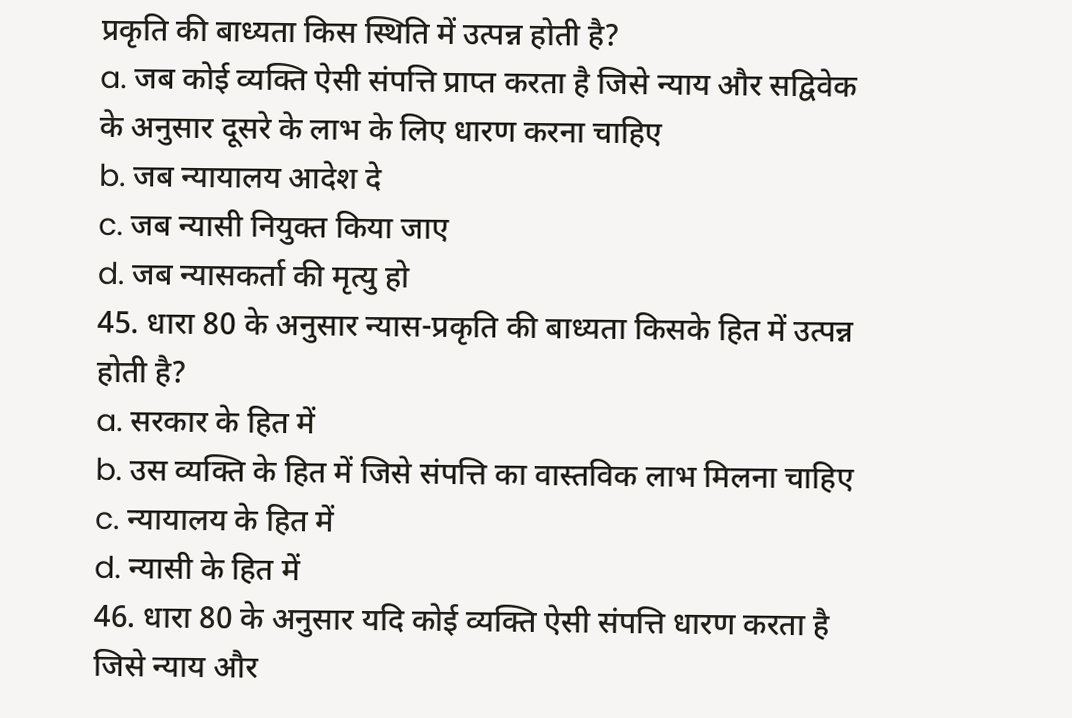प्रकृति की बाध्यता किस स्थिति में उत्पन्न होती है?
a. जब कोई व्यक्ति ऐसी संपत्ति प्राप्त करता है जिसे न्याय और सद्विवेक के अनुसार दूसरे के लाभ के लिए धारण करना चाहिए
b. जब न्यायालय आदेश दे
c. जब न्यासी नियुक्त किया जाए
d. जब न्यासकर्ता की मृत्यु हो
45. धारा 80 के अनुसार न्यास-प्रकृति की बाध्यता किसके हित में उत्पन्न होती है?
a. सरकार के हित में
b. उस व्यक्ति के हित में जिसे संपत्ति का वास्तविक लाभ मिलना चाहिए
c. न्यायालय के हित में
d. न्यासी के हित में
46. धारा 80 के अनुसार यदि कोई व्यक्ति ऐसी संपत्ति धारण करता है जिसे न्याय और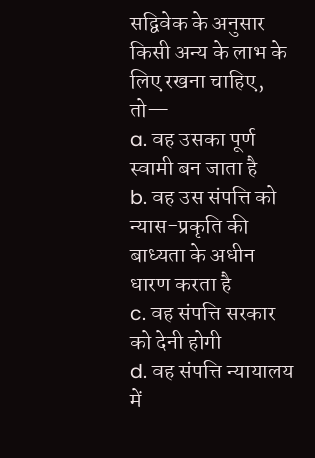सद्विवेक के अनुसार किसी अन्य के लाभ के लिए रखना चाहिए, तो—
a. वह उसका पूर्ण स्वामी बन जाता है
b. वह उस संपत्ति को न्यास-प्रकृति की बाध्यता के अधीन धारण करता है
c. वह संपत्ति सरकार को देनी होगी
d. वह संपत्ति न्यायालय में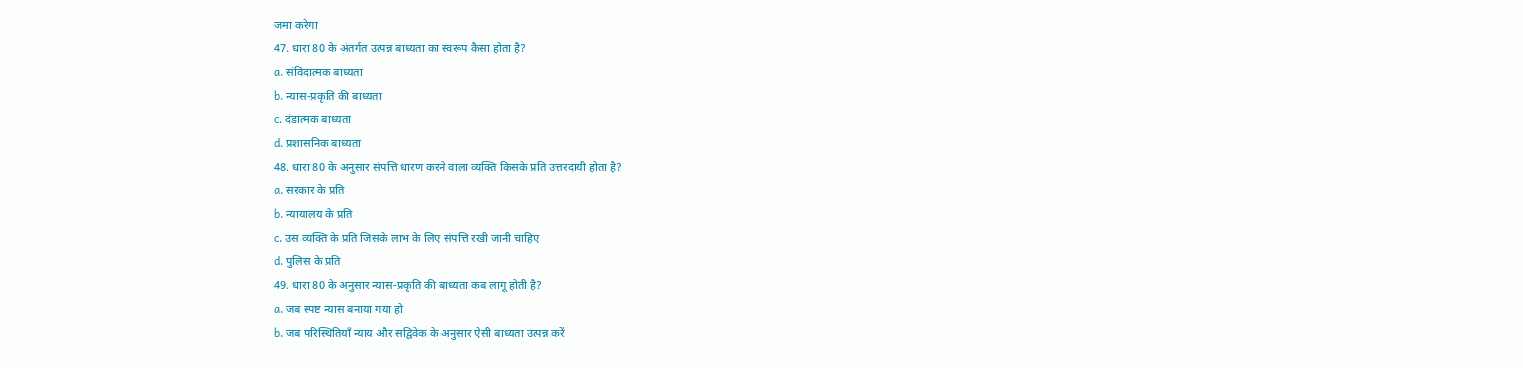जमा करेगा
47. धारा 80 के अंतर्गत उत्पन्न बाध्यता का स्वरूप कैसा होता है?
a. संविदात्मक बाध्यता
b. न्यास-प्रकृति की बाध्यता
c. दंडात्मक बाध्यता
d. प्रशासनिक बाध्यता
48. धारा 80 के अनुसार संपत्ति धारण करने वाला व्यक्ति किसके प्रति उत्तरदायी होता है?
a. सरकार के प्रति
b. न्यायालय के प्रति
c. उस व्यक्ति के प्रति जिसके लाभ के लिए संपत्ति रखी जानी चाहिए
d. पुलिस के प्रति
49. धारा 80 के अनुसार न्यास-प्रकृति की बाध्यता कब लागू होती है?
a. जब स्पष्ट न्यास बनाया गया हो
b. जब परिस्थितियाँ न्याय और सद्विवेक के अनुसार ऐसी बाध्यता उत्पन्न करें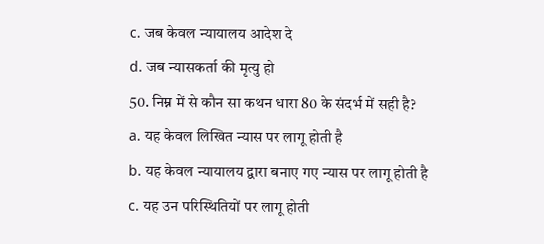c. जब केवल न्यायालय आदेश दे
d. जब न्यासकर्ता की मृत्यु हो
50. निम्न में से कौन सा कथन धारा 80 के संदर्भ में सही है?
a. यह केवल लिखित न्यास पर लागू होती है
b. यह केवल न्यायालय द्वारा बनाए गए न्यास पर लागू होती है
c. यह उन परिस्थितियों पर लागू होती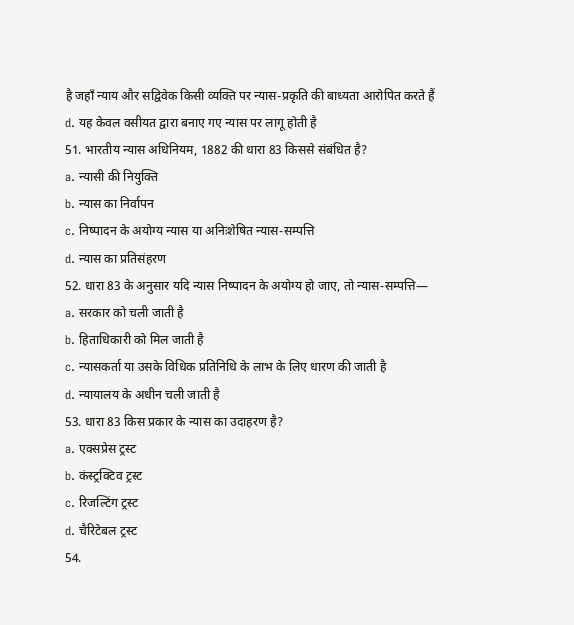है जहाँ न्याय और सद्विवेक किसी व्यक्ति पर न्यास-प्रकृति की बाध्यता आरोपित करते हैं
d. यह केवल वसीयत द्वारा बनाए गए न्यास पर लागू होती है
51. भारतीय न्यास अधिनियम, 1882 की धारा 83 किससे संबंधित है?
a. न्यासी की नियुक्ति
b. न्यास का निर्वापन
c. निष्पादन के अयोग्य न्यास या अनिःशेषित न्यास-सम्पत्ति
d. न्यास का प्रतिसंहरण
52. धारा 83 के अनुसार यदि न्यास निष्पादन के अयोग्य हो जाए, तो न्यास-सम्पत्ति—
a. सरकार को चली जाती है
b. हिताधिकारी को मिल जाती है
c. न्यासकर्ता या उसके विधिक प्रतिनिधि के लाभ के लिए धारण की जाती है
d. न्यायालय के अधीन चली जाती है
53. धारा 83 किस प्रकार के न्यास का उदाहरण है?
a. एक्सप्रेस ट्रस्ट
b. कंस्ट्रक्टिव ट्रस्ट
c. रिजल्टिंग ट्रस्ट
d. चैरिटेबल ट्रस्ट
54.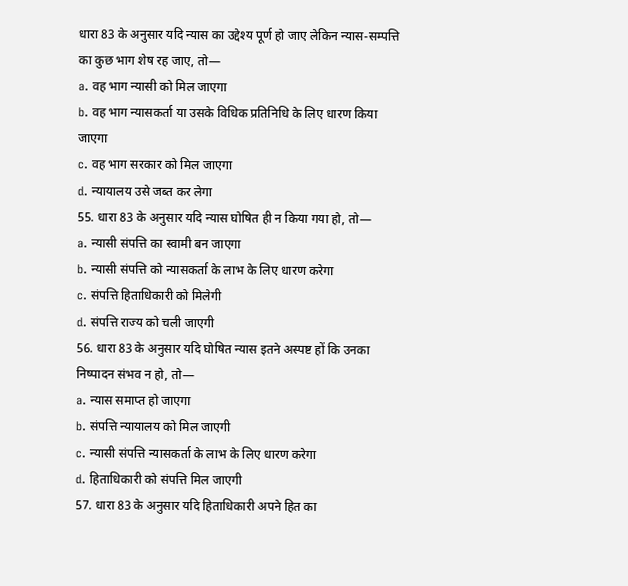धारा 83 के अनुसार यदि न्यास का उद्देश्य पूर्ण हो जाए लेकिन न्यास-सम्पत्ति का कुछ भाग शेष रह जाए, तो—
a. वह भाग न्यासी को मिल जाएगा
b. वह भाग न्यासकर्ता या उसके विधिक प्रतिनिधि के लिए धारण किया जाएगा
c. वह भाग सरकार को मिल जाएगा
d. न्यायालय उसे जब्त कर लेगा
55. धारा 83 के अनुसार यदि न्यास घोषित ही न किया गया हो, तो—
a. न्यासी संपत्ति का स्वामी बन जाएगा
b. न्यासी संपत्ति को न्यासकर्ता के लाभ के लिए धारण करेगा
c. संपत्ति हिताधिकारी को मिलेगी
d. संपत्ति राज्य को चली जाएगी
56. धारा 83 के अनुसार यदि घोषित न्यास इतने अस्पष्ट हों कि उनका निष्पादन संभव न हो, तो—
a. न्यास समाप्त हो जाएगा
b. संपत्ति न्यायालय को मिल जाएगी
c. न्यासी संपत्ति न्यासकर्ता के लाभ के लिए धारण करेगा
d. हिताधिकारी को संपत्ति मिल जाएगी
57. धारा 83 के अनुसार यदि हिताधिकारी अपने हित का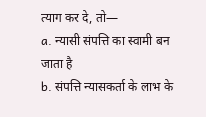त्याग कर दे, तो—
a. न्यासी संपत्ति का स्वामी बन जाता है
b. संपत्ति न्यासकर्ता के लाभ के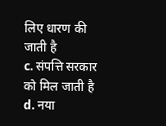लिए धारण की जाती है
c. संपत्ति सरकार को मिल जाती है
d. नया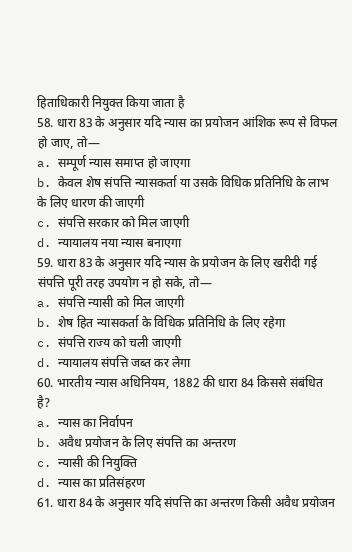हिताधिकारी नियुक्त किया जाता है
58. धारा 83 के अनुसार यदि न्यास का प्रयोजन आंशिक रूप से विफल हो जाए, तो—
a. सम्पूर्ण न्यास समाप्त हो जाएगा
b. केवल शेष संपत्ति न्यासकर्ता या उसके विधिक प्रतिनिधि के लाभ के लिए धारण की जाएगी
c. संपत्ति सरकार को मिल जाएगी
d. न्यायालय नया न्यास बनाएगा
59. धारा 83 के अनुसार यदि न्यास के प्रयोजन के लिए खरीदी गई संपत्ति पूरी तरह उपयोग न हो सके, तो—
a. संपत्ति न्यासी को मिल जाएगी
b. शेष हित न्यासकर्ता के विधिक प्रतिनिधि के लिए रहेगा
c. संपत्ति राज्य को चली जाएगी
d. न्यायालय संपत्ति जब्त कर लेगा
60. भारतीय न्यास अधिनियम, 1882 की धारा 84 किससे संबंधित है?
a. न्यास का निर्वापन
b. अवैध प्रयोजन के लिए संपत्ति का अन्तरण
c. न्यासी की नियुक्ति
d. न्यास का प्रतिसंहरण
61. धारा 84 के अनुसार यदि संपत्ति का अन्तरण किसी अवैध प्रयोजन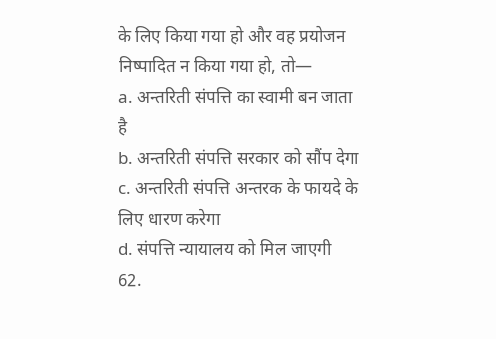के लिए किया गया हो और वह प्रयोजन निष्पादित न किया गया हो, तो—
a. अन्तरिती संपत्ति का स्वामी बन जाता है
b. अन्तरिती संपत्ति सरकार को सौंप देगा
c. अन्तरिती संपत्ति अन्तरक के फायदे के लिए धारण करेगा
d. संपत्ति न्यायालय को मिल जाएगी
62.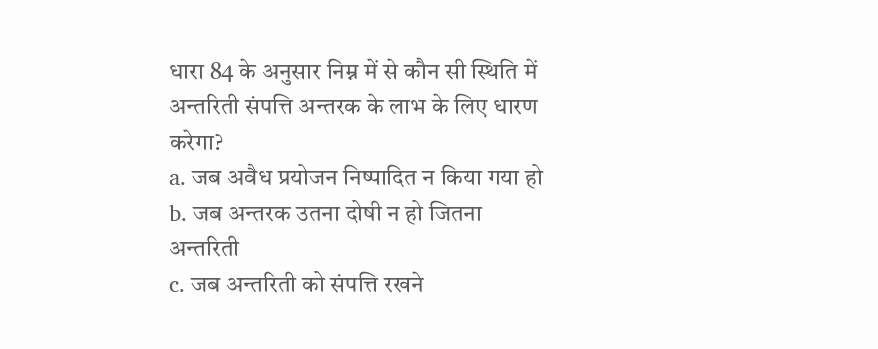धारा 84 के अनुसार निम्न में से कौन सी स्थिति में अन्तरिती संपत्ति अन्तरक के लाभ के लिए धारण करेगा?
a. जब अवैध प्रयोजन निष्पादित न किया गया हो
b. जब अन्तरक उतना दोषी न हो जितना अन्तरिती
c. जब अन्तरिती को संपत्ति रखने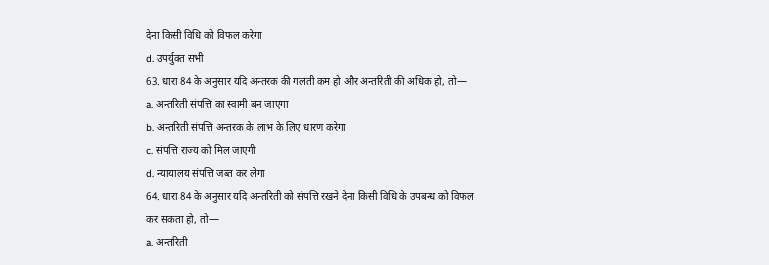देना किसी विधि को विफल करेगा
d. उपर्युक्त सभी
63. धारा 84 के अनुसार यदि अन्तरक की गलती कम हो और अन्तरिती की अधिक हो, तो—
a. अन्तरिती संपत्ति का स्वामी बन जाएगा
b. अन्तरिती संपत्ति अन्तरक के लाभ के लिए धारण करेगा
c. संपत्ति राज्य को मिल जाएगी
d. न्यायालय संपत्ति जब्त कर लेगा
64. धारा 84 के अनुसार यदि अन्तरिती को संपत्ति रखने देना किसी विधि के उपबन्ध को विफल कर सकता हो, तो—
a. अन्तरिती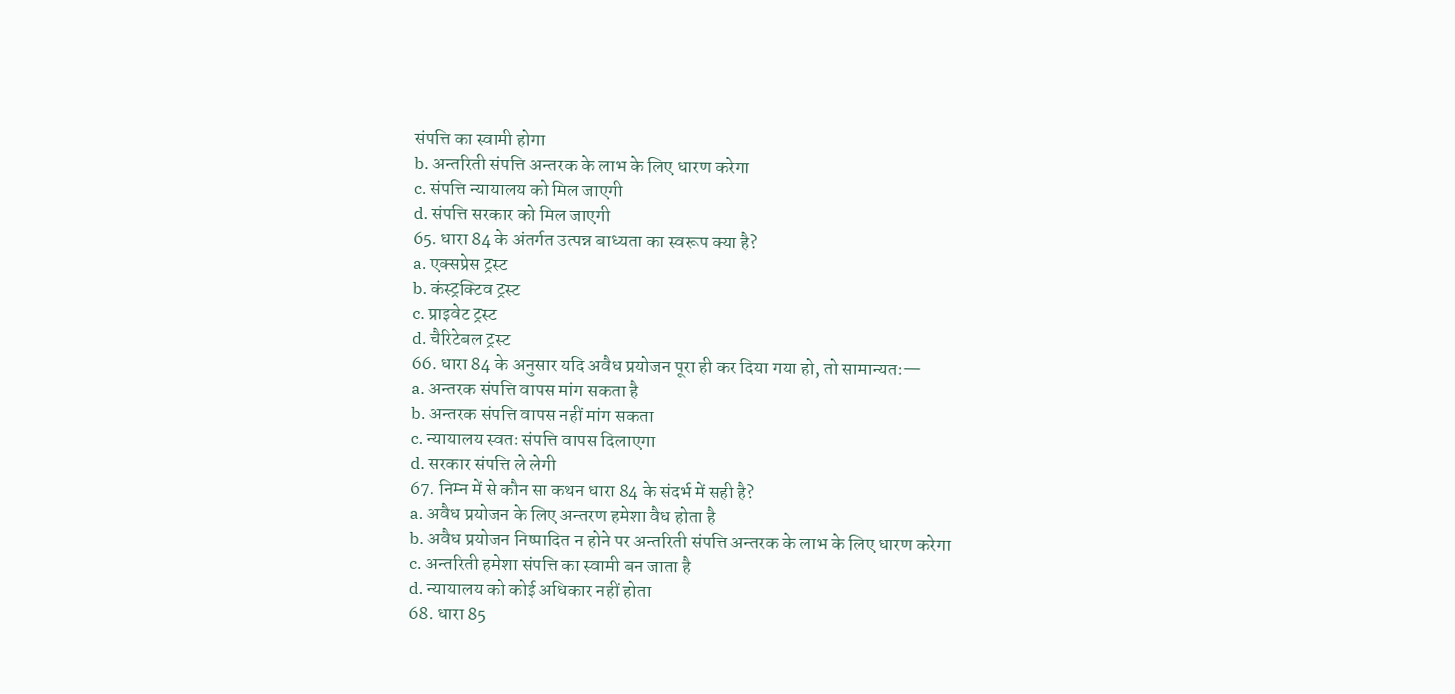संपत्ति का स्वामी होगा
b. अन्तरिती संपत्ति अन्तरक के लाभ के लिए धारण करेगा
c. संपत्ति न्यायालय को मिल जाएगी
d. संपत्ति सरकार को मिल जाएगी
65. धारा 84 के अंतर्गत उत्पन्न बाध्यता का स्वरूप क्या है?
a. एक्सप्रेस ट्रस्ट
b. कंस्ट्रक्टिव ट्रस्ट
c. प्राइवेट ट्रस्ट
d. चैरिटेबल ट्रस्ट
66. धारा 84 के अनुसार यदि अवैध प्रयोजन पूरा ही कर दिया गया हो, तो सामान्यतः—
a. अन्तरक संपत्ति वापस मांग सकता है
b. अन्तरक संपत्ति वापस नहीं मांग सकता
c. न्यायालय स्वतः संपत्ति वापस दिलाएगा
d. सरकार संपत्ति ले लेगी
67. निम्न में से कौन सा कथन धारा 84 के संदर्भ में सही है?
a. अवैध प्रयोजन के लिए अन्तरण हमेशा वैध होता है
b. अवैध प्रयोजन निष्पादित न होने पर अन्तरिती संपत्ति अन्तरक के लाभ के लिए धारण करेगा
c. अन्तरिती हमेशा संपत्ति का स्वामी बन जाता है
d. न्यायालय को कोई अधिकार नहीं होता
68. धारा 85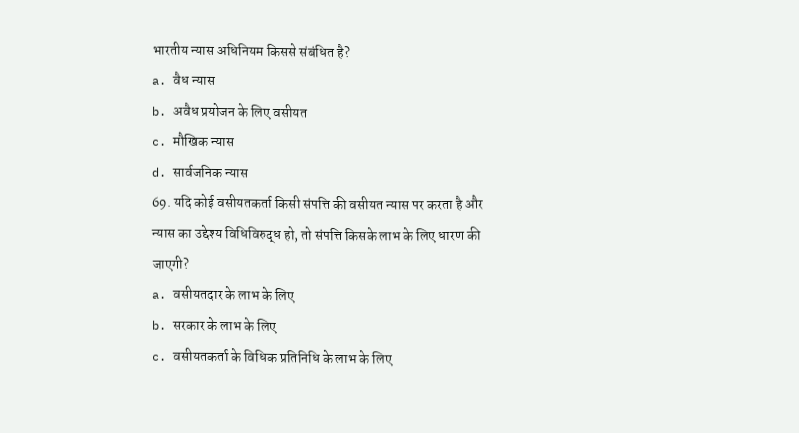भारतीय न्यास अधिनियम किससे संबंधित है?
a. वैध न्यास
b. अवैध प्रयोजन के लिए वसीयत
c. मौखिक न्यास
d. सार्वजनिक न्यास
69. यदि कोई वसीयतकर्ता किसी संपत्ति की वसीयत न्यास पर करता है और न्यास का उद्देश्य विधिविरुद्ध हो, तो संपत्ति किसके लाभ के लिए धारण की जाएगी?
a. वसीयतदार के लाभ के लिए
b. सरकार के लाभ के लिए
c. वसीयतकर्ता के विधिक प्रतिनिधि के लाभ के लिए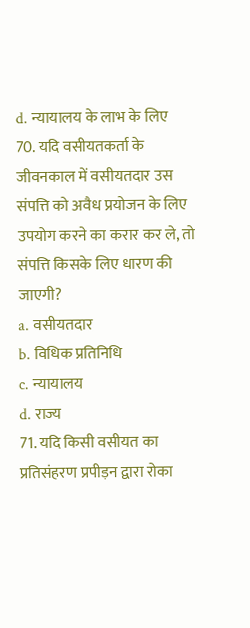d. न्यायालय के लाभ के लिए
70. यदि वसीयतकर्ता के जीवनकाल में वसीयतदार उस संपत्ति को अवैध प्रयोजन के लिए उपयोग करने का करार कर ले, तो संपत्ति किसके लिए धारण की जाएगी?
a. वसीयतदार
b. विधिक प्रतिनिधि
c. न्यायालय
d. राज्य
71. यदि किसी वसीयत का प्रतिसंहरण प्रपीड़न द्वारा रोका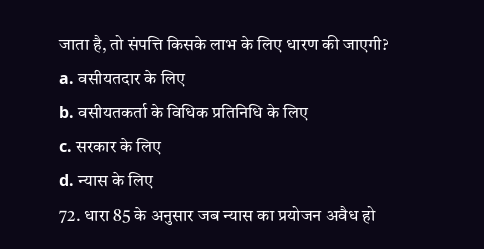जाता है, तो संपत्ति किसके लाभ के लिए धारण की जाएगी?
a. वसीयतदार के लिए
b. वसीयतकर्ता के विधिक प्रतिनिधि के लिए
c. सरकार के लिए
d. न्यास के लिए
72. धारा 85 के अनुसार जब न्यास का प्रयोजन अवैध हो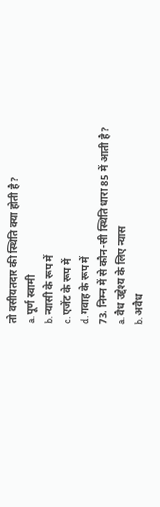तो वसीयतदार की स्थिति क्या होती है?
a. पूर्ण स्वामी
b. न्यासी के रूप में
c. एजेंट के रूप में
d. गवाह के रूप में
73. निम्न में से कौन-सी स्थिति धारा 85 में आती है?
a. वैध उद्देश्य के लिए न्यास
b. अवैध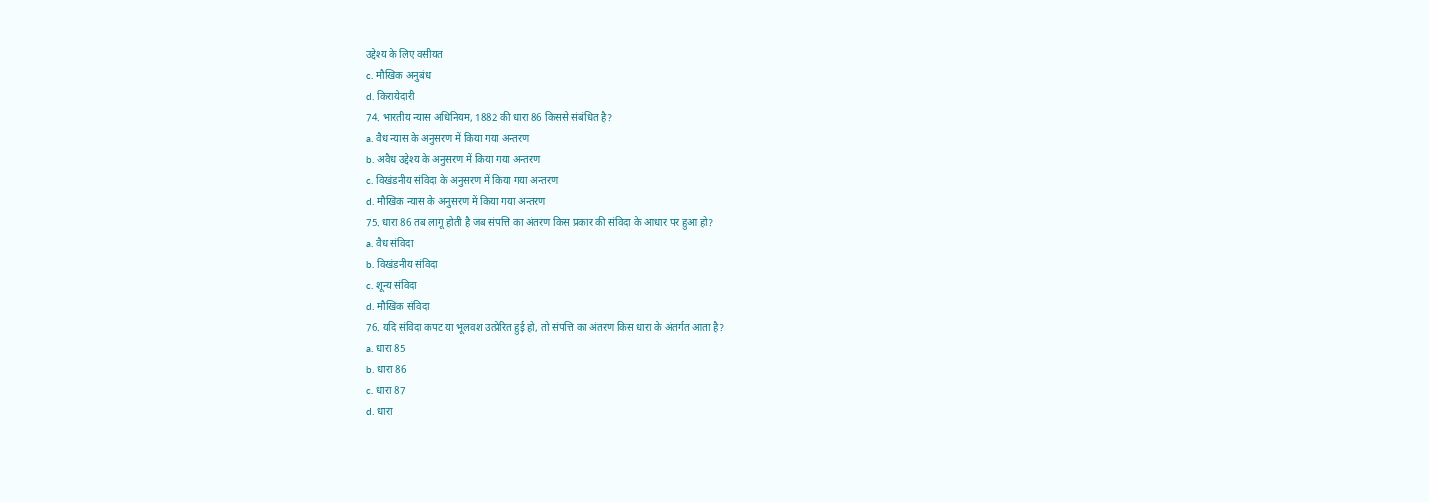उद्देश्य के लिए वसीयत
c. मौखिक अनुबंध
d. किरायेदारी
74. भारतीय न्यास अधिनियम, 1882 की धारा 86 किससे संबंधित है?
a. वैध न्यास के अनुसरण में किया गया अन्तरण
b. अवैध उद्देश्य के अनुसरण में किया गया अन्तरण
c. विखंडनीय संविदा के अनुसरण में किया गया अन्तरण
d. मौखिक न्यास के अनुसरण में किया गया अन्तरण
75. धारा 86 तब लागू होती है जब संपत्ति का अंतरण किस प्रकार की संविदा के आधार पर हुआ हो?
a. वैध संविदा
b. विखंडनीय संविदा
c. शून्य संविदा
d. मौखिक संविदा
76. यदि संविदा कपट या भूलवश उत्प्रेरित हुई हो, तो संपत्ति का अंतरण किस धारा के अंतर्गत आता है?
a. धारा 85
b. धारा 86
c. धारा 87
d. धारा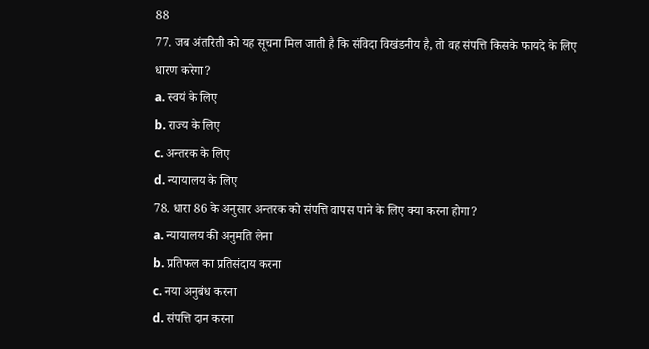88
77. जब अंतरिती को यह सूचना मिल जाती है कि संविदा विखंडनीय है, तो वह संपत्ति किसके फायदे के लिए धारण करेगा?
a. स्वयं के लिए
b. राज्य के लिए
c. अन्तरक के लिए
d. न्यायालय के लिए
78. धारा 86 के अनुसार अन्तरक को संपत्ति वापस पाने के लिए क्या करना होगा?
a. न्यायालय की अनुमति लेना
b. प्रतिफल का प्रतिसंदाय करना
c. नया अनुबंध करना
d. संपत्ति दान करना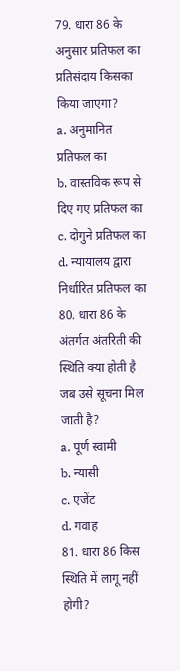79. धारा 86 के अनुसार प्रतिफल का प्रतिसंदाय किसका किया जाएगा?
a. अनुमानित प्रतिफल का
b. वास्तविक रूप से दिए गए प्रतिफल का
c. दोगुने प्रतिफल का
d. न्यायालय द्वारा निर्धारित प्रतिफल का
80. धारा 86 के अंतर्गत अंतरिती की स्थिति क्या होती है जब उसे सूचना मिल जाती है?
a. पूर्ण स्वामी
b. न्यासी
c. एजेंट
d. गवाह
81. धारा 86 किस स्थिति में लागू नहीं होगी?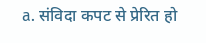a. संविदा कपट से प्रेरित हो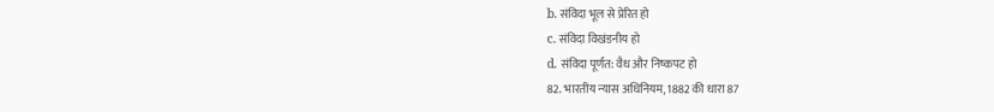b. संविदा भूल से प्रेरित हो
c. संविदा विखंडनीय हो
d. संविदा पूर्णत: वैध और निष्कपट हो
82. भारतीय न्यास अधिनियम, 1882 की धारा 87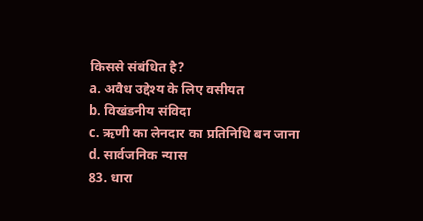किससे संबंधित है?
a. अवैध उद्देश्य के लिए वसीयत
b. विखंडनीय संविदा
c. ऋणी का लेनदार का प्रतिनिधि बन जाना
d. सार्वजनिक न्यास
83. धारा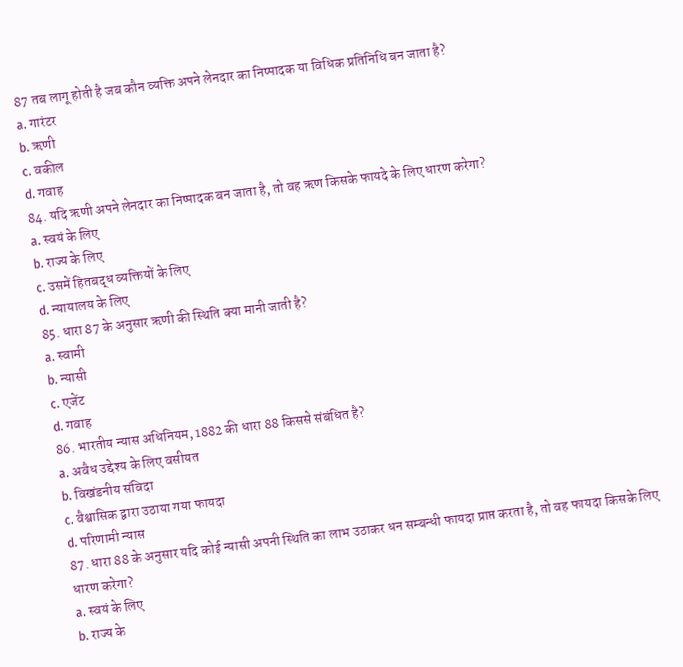87 तब लागू होती है जब कौन व्यक्ति अपने लेनदार का निष्पादक या विधिक प्रतिनिधि बन जाता है?
a. गारंटर
b. ऋणी
c. वकील
d. गवाह
84. यदि ऋणी अपने लेनदार का निष्पादक बन जाता है, तो वह ऋण किसके फायदे के लिए धारण करेगा?
a. स्वयं के लिए
b. राज्य के लिए
c. उसमें हितबद्ध व्यक्तियों के लिए
d. न्यायालय के लिए
85. धारा 87 के अनुसार ऋणी की स्थिति क्या मानी जाती है?
a. स्वामी
b. न्यासी
c. एजेंट
d. गवाह
86. भारतीय न्यास अधिनियम, 1882 की धारा 88 किससे संबंधित है?
a. अवैध उद्देश्य के लिए वसीयत
b. विखंडनीय संविदा
c. वैश्वासिक द्वारा उठाया गया फायदा
d. परिणामी न्यास
87. धारा 88 के अनुसार यदि कोई न्यासी अपनी स्थिति का लाभ उठाकर धन सम्बन्धी फायदा प्राप्त करता है, तो वह फायदा किसके लिए धारण करेगा?
a. स्वयं के लिए
b. राज्य के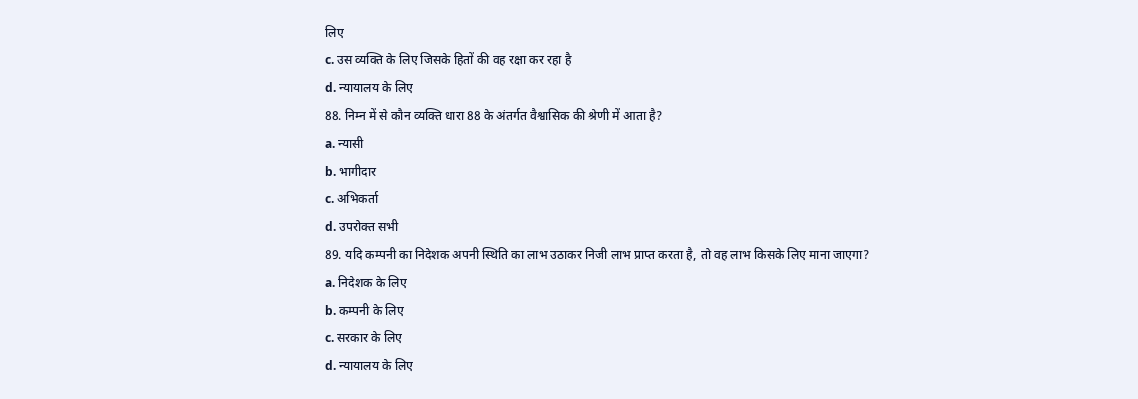लिए
c. उस व्यक्ति के लिए जिसके हितों की वह रक्षा कर रहा है
d. न्यायालय के लिए
88. निम्न में से कौन व्यक्ति धारा 88 के अंतर्गत वैश्वासिक की श्रेणी में आता है?
a. न्यासी
b. भागीदार
c. अभिकर्ता
d. उपरोक्त सभी
89. यदि कम्पनी का निदेशक अपनी स्थिति का लाभ उठाकर निजी लाभ प्राप्त करता है, तो वह लाभ किसके लिए माना जाएगा?
a. निदेशक के लिए
b. कम्पनी के लिए
c. सरकार के लिए
d. न्यायालय के लिए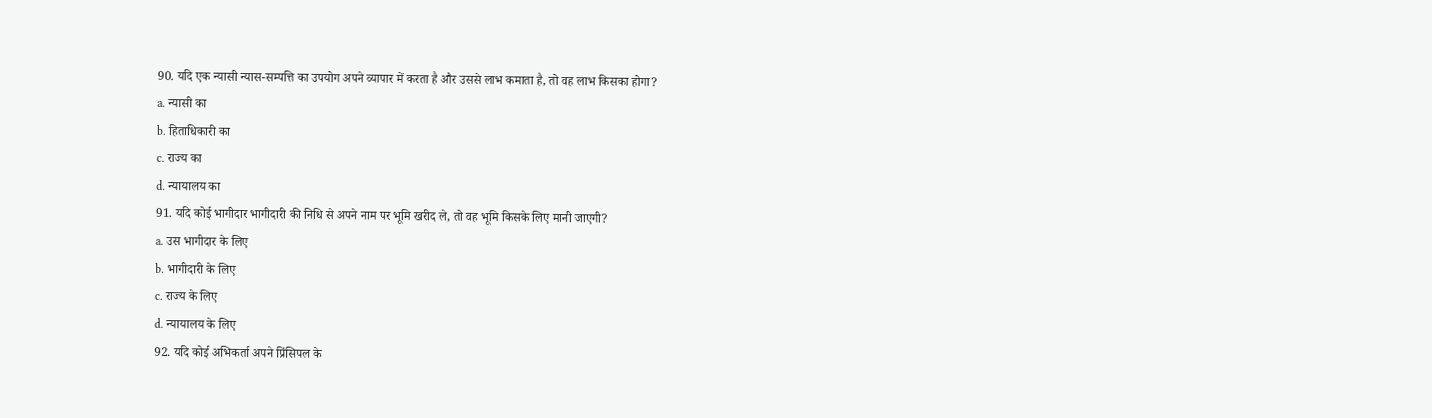90. यदि एक न्यासी न्यास-सम्पत्ति का उपयोग अपने व्यापार में करता है और उससे लाभ कमाता है, तो वह लाभ किसका होगा?
a. न्यासी का
b. हिताधिकारी का
c. राज्य का
d. न्यायालय का
91. यदि कोई भागीदार भागीदारी की निधि से अपने नाम पर भूमि खरीद ले, तो वह भूमि किसके लिए मानी जाएगी?
a. उस भागीदार के लिए
b. भागीदारी के लिए
c. राज्य के लिए
d. न्यायालय के लिए
92. यदि कोई अभिकर्ता अपने प्रिंसिपल के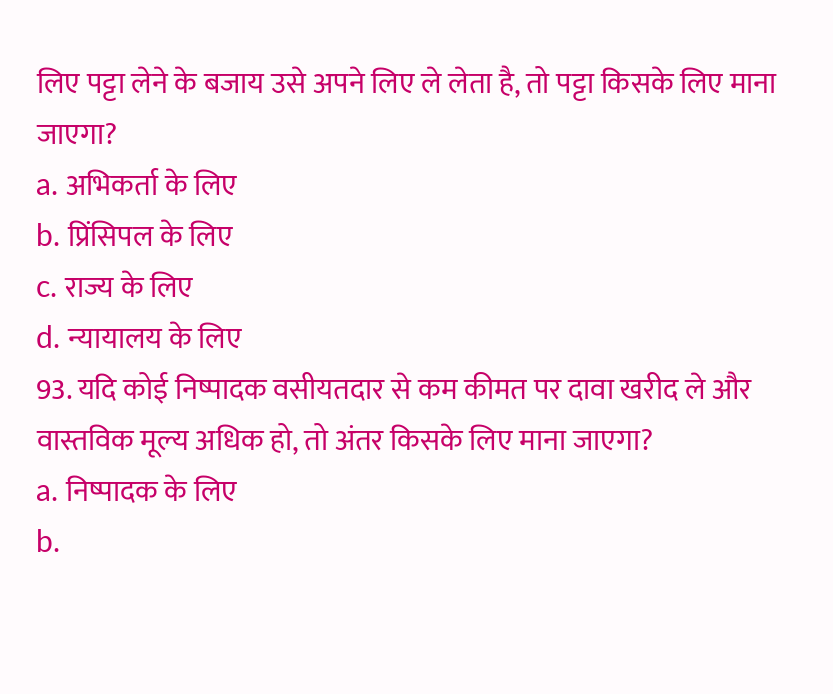लिए पट्टा लेने के बजाय उसे अपने लिए ले लेता है, तो पट्टा किसके लिए माना जाएगा?
a. अभिकर्ता के लिए
b. प्रिंसिपल के लिए
c. राज्य के लिए
d. न्यायालय के लिए
93. यदि कोई निष्पादक वसीयतदार से कम कीमत पर दावा खरीद ले और वास्तविक मूल्य अधिक हो, तो अंतर किसके लिए माना जाएगा?
a. निष्पादक के लिए
b.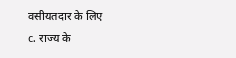वसीयतदार के लिए
c. राज्य के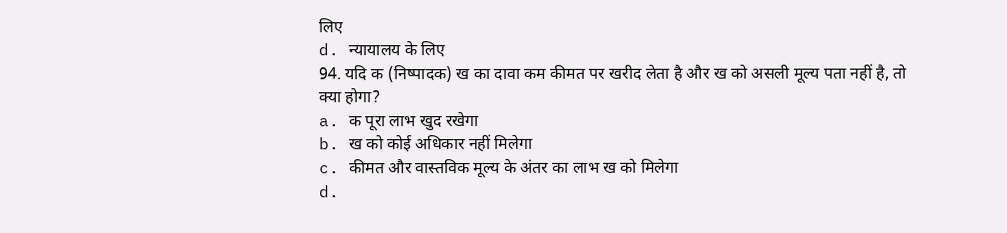लिए
d. न्यायालय के लिए
94. यदि क (निष्पादक) ख का दावा कम कीमत पर खरीद लेता है और ख को असली मूल्य पता नहीं है, तो क्या होगा?
a. क पूरा लाभ खुद रखेगा
b. ख को कोई अधिकार नहीं मिलेगा
c. कीमत और वास्तविक मूल्य के अंतर का लाभ ख को मिलेगा
d.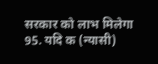सरकार को लाभ मिलेगा
95. यदि क (न्यासी)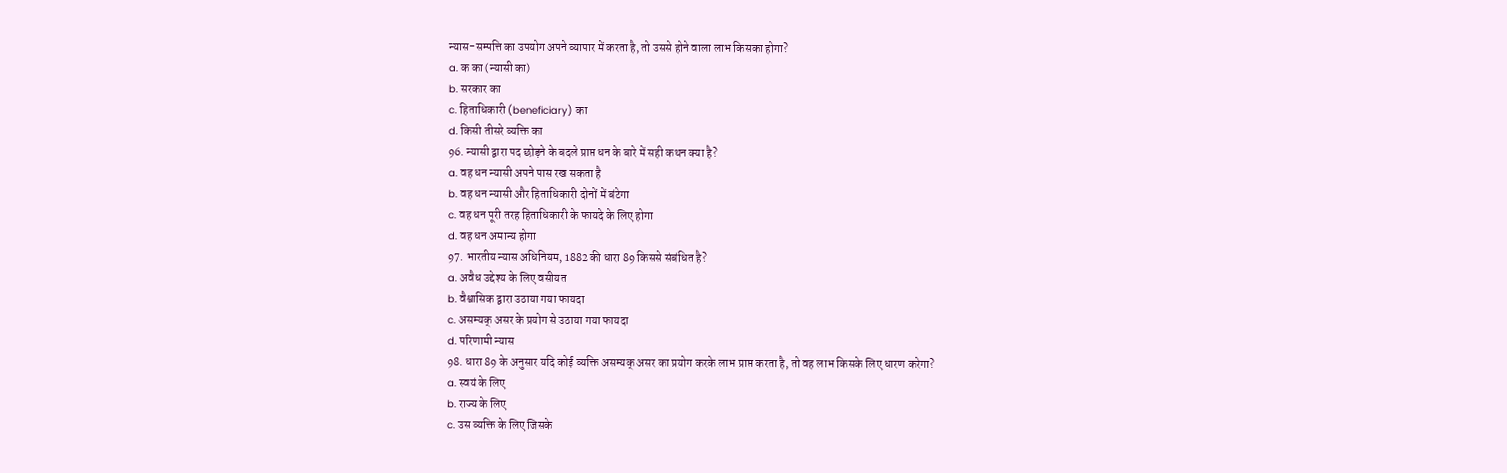न्यास-सम्पत्ति का उपयोग अपने व्यापार में करता है, तो उससे होने वाला लाभ किसका होगा?
a. क का (न्यासी का)
b. सरकार का
c. हिताधिकारी (beneficiary) का
d. किसी तीसरे व्यक्ति का
96. न्यासी द्वारा पद छोड़ने के बदले प्राप्त धन के बारे में सही कथन क्या है?
a. वह धन न्यासी अपने पास रख सकता है
b. वह धन न्यासी और हिताधिकारी दोनों में बंटेगा
c. वह धन पूरी तरह हिताधिकारी के फायदे के लिए होगा
d. वह धन अमान्य होगा
97. भारतीय न्यास अधिनियम, 1882 की धारा 89 किससे संबंधित है?
a. अवैध उद्देश्य के लिए वसीयत
b. वैश्वासिक द्वारा उठाया गया फायदा
c. असम्यक् असर के प्रयोग से उठाया गया फायदा
d. परिणामी न्यास
98. धारा 89 के अनुसार यदि कोई व्यक्ति असम्यक् असर का प्रयोग करके लाभ प्राप्त करता है, तो वह लाभ किसके लिए धारण करेगा?
a. स्वयं के लिए
b. राज्य के लिए
c. उस व्यक्ति के लिए जिसके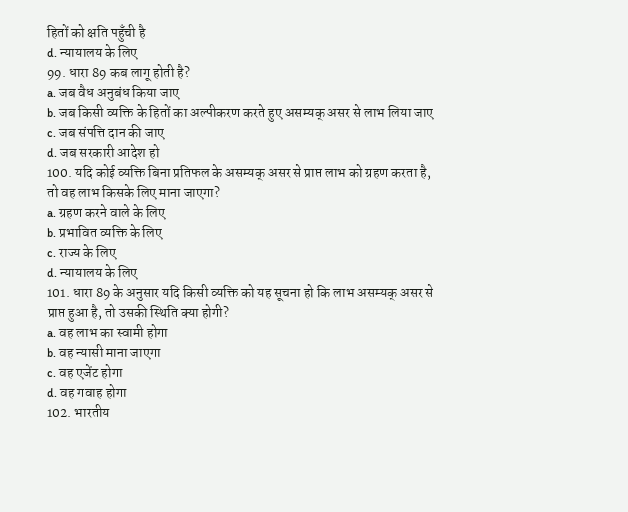हितों को क्षति पहुँची है
d. न्यायालय के लिए
99. धारा 89 कब लागू होती है?
a. जब वैध अनुबंध किया जाए
b. जब किसी व्यक्ति के हितों का अल्पीकरण करते हुए असम्यक् असर से लाभ लिया जाए
c. जब संपत्ति दान की जाए
d. जब सरकारी आदेश हो
100. यदि कोई व्यक्ति बिना प्रतिफल के असम्यक् असर से प्राप्त लाभ को ग्रहण करता है, तो वह लाभ किसके लिए माना जाएगा?
a. ग्रहण करने वाले के लिए
b. प्रभावित व्यक्ति के लिए
c. राज्य के लिए
d. न्यायालय के लिए
101. धारा 89 के अनुसार यदि किसी व्यक्ति को यह सूचना हो कि लाभ असम्यक् असर से प्राप्त हुआ है, तो उसकी स्थिति क्या होगी?
a. वह लाभ का स्वामी होगा
b. वह न्यासी माना जाएगा
c. वह एजेंट होगा
d. वह गवाह होगा
102. भारतीय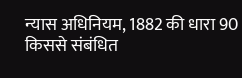न्यास अधिनियम, 1882 की धारा 90 किससे संबंधित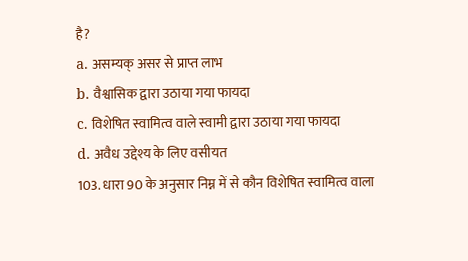है?
a. असम्यक् असर से प्राप्त लाभ
b. वैश्वासिक द्वारा उठाया गया फायदा
c. विशेषित स्वामित्व वाले स्वामी द्वारा उठाया गया फायदा
d. अवैध उद्देश्य के लिए वसीयत
103. धारा 90 के अनुसार निम्न में से कौन विशेषित स्वामित्व वाला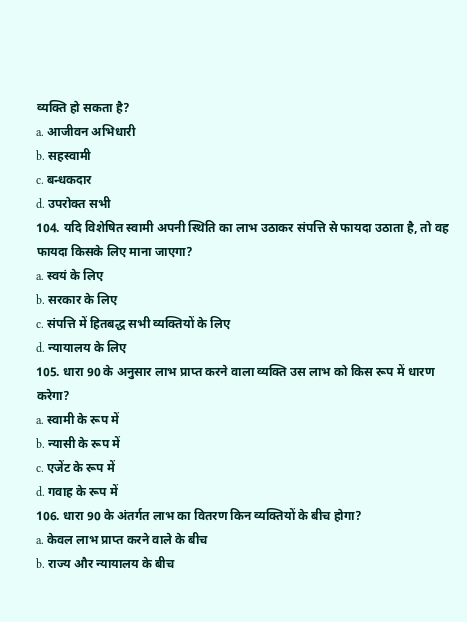व्यक्ति हो सकता है?
a. आजीवन अभिधारी
b. सहस्वामी
c. बन्धकदार
d. उपरोक्त सभी
104. यदि विशेषित स्वामी अपनी स्थिति का लाभ उठाकर संपत्ति से फायदा उठाता है, तो वह फायदा किसके लिए माना जाएगा?
a. स्वयं के लिए
b. सरकार के लिए
c. संपत्ति में हितबद्ध सभी व्यक्तियों के लिए
d. न्यायालय के लिए
105. धारा 90 के अनुसार लाभ प्राप्त करने वाला व्यक्ति उस लाभ को किस रूप में धारण करेगा?
a. स्वामी के रूप में
b. न्यासी के रूप में
c. एजेंट के रूप में
d. गवाह के रूप में
106. धारा 90 के अंतर्गत लाभ का वितरण किन व्यक्तियों के बीच होगा?
a. केवल लाभ प्राप्त करने वाले के बीच
b. राज्य और न्यायालय के बीच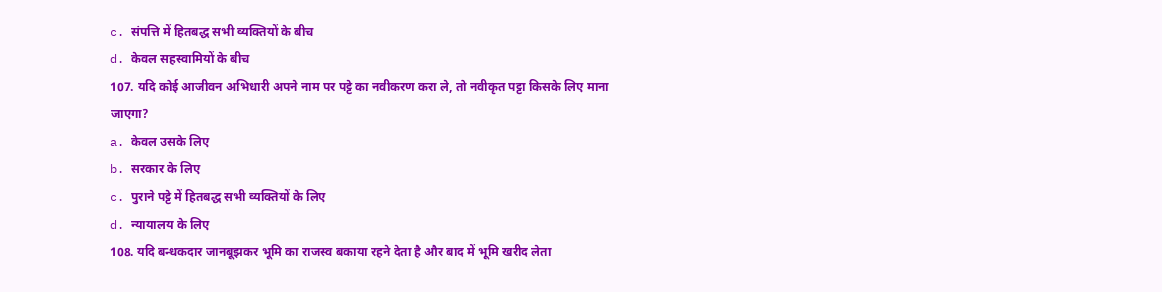c. संपत्ति में हितबद्ध सभी व्यक्तियों के बीच
d. केवल सहस्वामियों के बीच
107. यदि कोई आजीवन अभिधारी अपने नाम पर पट्टे का नवीकरण करा ले, तो नवीकृत पट्टा किसके लिए माना जाएगा?
a. केवल उसके लिए
b. सरकार के लिए
c. पुराने पट्टे में हितबद्ध सभी व्यक्तियों के लिए
d. न्यायालय के लिए
108. यदि बन्धकदार जानबूझकर भूमि का राजस्व बकाया रहने देता है और बाद में भूमि खरीद लेता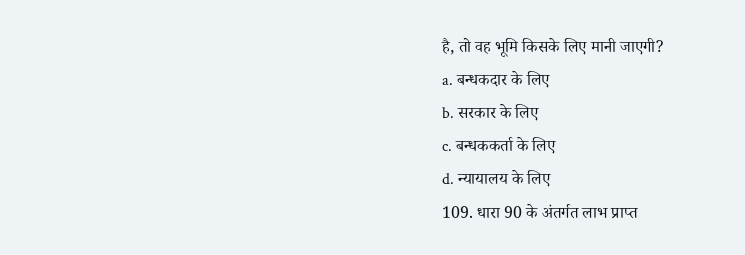है, तो वह भूमि किसके लिए मानी जाएगी?
a. बन्धकदार के लिए
b. सरकार के लिए
c. बन्धककर्ता के लिए
d. न्यायालय के लिए
109. धारा 90 के अंतर्गत लाभ प्राप्त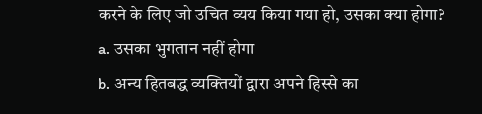करने के लिए जो उचित व्यय किया गया हो, उसका क्या होगा?
a. उसका भुगतान नहीं होगा
b. अन्य हितबद्ध व्यक्तियों द्वारा अपने हिस्से का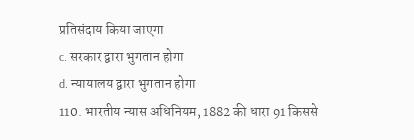प्रतिसंदाय किया जाएगा
c. सरकार द्वारा भुगतान होगा
d. न्यायालय द्वारा भुगतान होगा
110. भारतीय न्यास अधिनियम, 1882 की धारा 91 किससे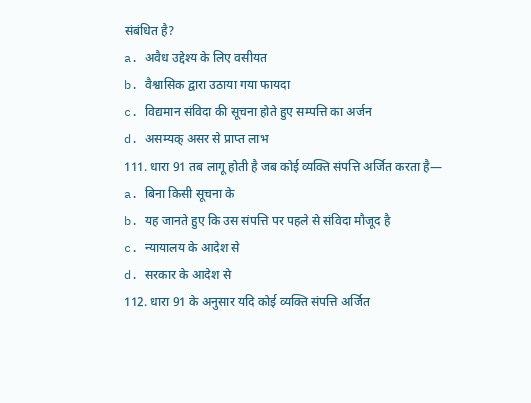संबंधित है?
a. अवैध उद्देश्य के लिए वसीयत
b. वैश्वासिक द्वारा उठाया गया फायदा
c. विद्यमान संविदा की सूचना होते हुए सम्पत्ति का अर्जन
d. असम्यक् असर से प्राप्त लाभ
111. धारा 91 तब लागू होती है जब कोई व्यक्ति संपत्ति अर्जित करता है—
a. बिना किसी सूचना के
b. यह जानते हुए कि उस संपत्ति पर पहले से संविदा मौजूद है
c. न्यायालय के आदेश से
d. सरकार के आदेश से
112. धारा 91 के अनुसार यदि कोई व्यक्ति संपत्ति अर्जित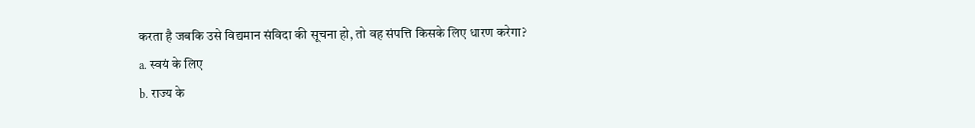करता है जबकि उसे विद्यमान संविदा की सूचना हो, तो वह संपत्ति किसके लिए धारण करेगा?
a. स्वयं के लिए
b. राज्य के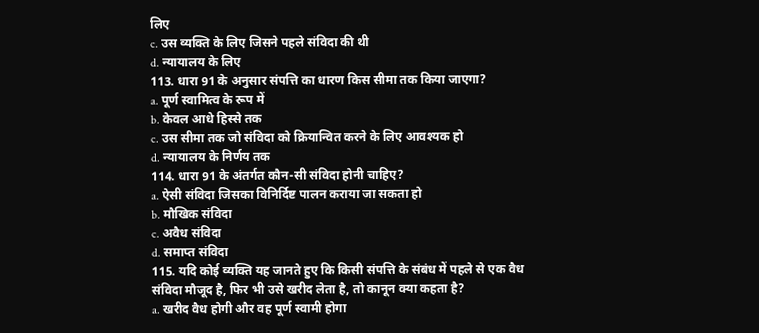लिए
c. उस व्यक्ति के लिए जिसने पहले संविदा की थी
d. न्यायालय के लिए
113. धारा 91 के अनुसार संपत्ति का धारण किस सीमा तक किया जाएगा?
a. पूर्ण स्वामित्व के रूप में
b. केवल आधे हिस्से तक
c. उस सीमा तक जो संविदा को क्रियान्वित करने के लिए आवश्यक हो
d. न्यायालय के निर्णय तक
114. धारा 91 के अंतर्गत कौन-सी संविदा होनी चाहिए?
a. ऐसी संविदा जिसका विनिर्दिष्ट पालन कराया जा सकता हो
b. मौखिक संविदा
c. अवैध संविदा
d. समाप्त संविदा
115. यदि कोई व्यक्ति यह जानते हुए कि किसी संपत्ति के संबंध में पहले से एक वैध संविदा मौजूद है, फिर भी उसे खरीद लेता है, तो कानून क्या कहता है?
a. खरीद वैध होगी और वह पूर्ण स्वामी होगा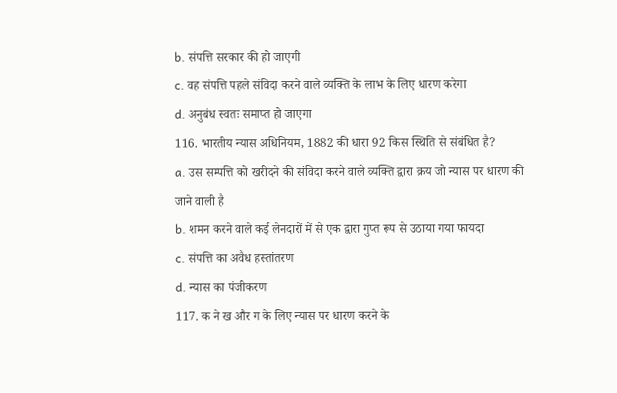b. संपत्ति सरकार की हो जाएगी
c. वह संपत्ति पहले संविदा करने वाले व्यक्ति के लाभ के लिए धारण करेगा
d. अनुबंध स्वतः समाप्त हो जाएगा
116. भारतीय न्यास अधिनियम, 1882 की धारा 92 किस स्थिति से संबंधित है?
a. उस सम्पत्ति को खरीदने की संविदा करने वाले व्यक्ति द्वारा क्रय जो न्यास पर धारण की जाने वाली है
b. शमन करने वाले कई लेनदारों में से एक द्वारा गुप्त रूप से उठाया गया फायदा
c. संपत्ति का अवैध हस्तांतरण
d. न्यास का पंजीकरण
117. क ने ख और ग के लिए न्यास पर धारण करने के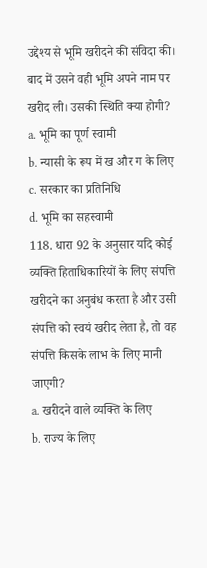उद्देश्य से भूमि खरीदने की संविदा की। बाद में उसने वही भूमि अपने नाम पर खरीद ली। उसकी स्थिति क्या होगी?
a. भूमि का पूर्ण स्वामी
b. न्यासी के रूप में ख और ग के लिए
c. सरकार का प्रतिनिधि
d. भूमि का सहस्वामी
118. धारा 92 के अनुसार यदि कोई व्यक्ति हिताधिकारियों के लिए संपत्ति खरीदने का अनुबंध करता है और उसी संपत्ति को स्वयं खरीद लेता है, तो वह संपत्ति किसके लाभ के लिए मानी जाएगी?
a. खरीदने वाले व्यक्ति के लिए
b. राज्य के लिए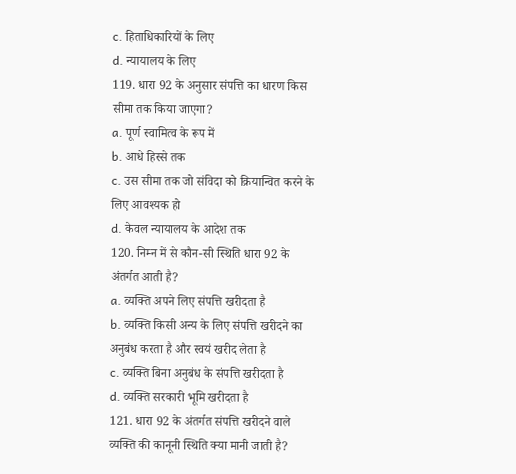c. हिताधिकारियों के लिए
d. न्यायालय के लिए
119. धारा 92 के अनुसार संपत्ति का धारण किस सीमा तक किया जाएगा?
a. पूर्ण स्वामित्व के रूप में
b. आधे हिस्से तक
c. उस सीमा तक जो संविदा को क्रियान्वित करने के लिए आवश्यक हो
d. केवल न्यायालय के आदेश तक
120. निम्न में से कौन-सी स्थिति धारा 92 के अंतर्गत आती है?
a. व्यक्ति अपने लिए संपत्ति खरीदता है
b. व्यक्ति किसी अन्य के लिए संपत्ति खरीदने का अनुबंध करता है और स्वयं खरीद लेता है
c. व्यक्ति बिना अनुबंध के संपत्ति खरीदता है
d. व्यक्ति सरकारी भूमि खरीदता है
121. धारा 92 के अंतर्गत संपत्ति खरीदने वाले व्यक्ति की कानूनी स्थिति क्या मानी जाती है?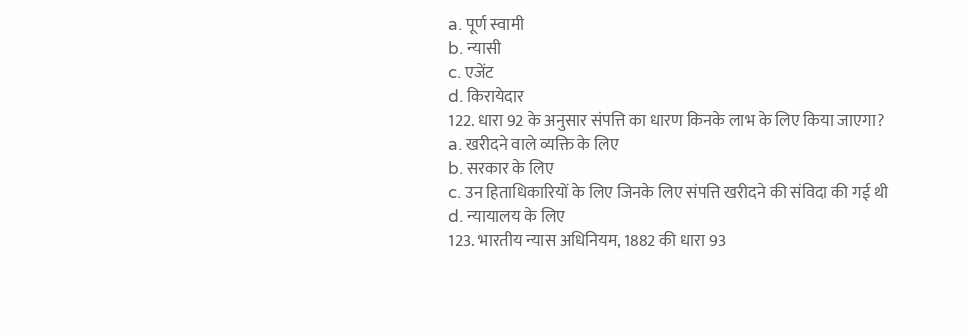a. पूर्ण स्वामी
b. न्यासी
c. एजेंट
d. किरायेदार
122. धारा 92 के अनुसार संपत्ति का धारण किनके लाभ के लिए किया जाएगा?
a. खरीदने वाले व्यक्ति के लिए
b. सरकार के लिए
c. उन हिताधिकारियों के लिए जिनके लिए संपत्ति खरीदने की संविदा की गई थी
d. न्यायालय के लिए
123. भारतीय न्यास अधिनियम, 1882 की धारा 93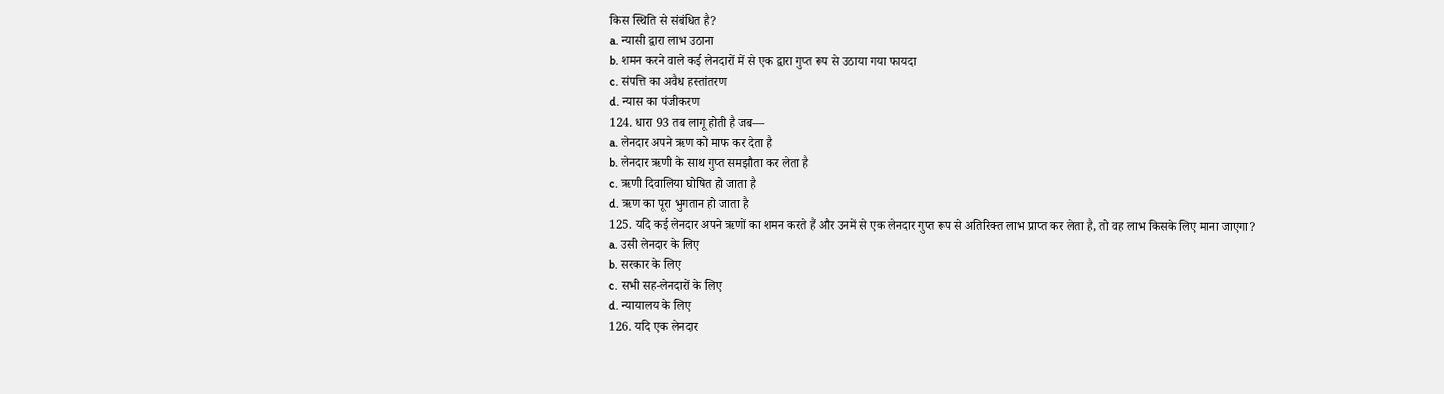किस स्थिति से संबंधित है?
a. न्यासी द्वारा लाभ उठाना
b. शमन करने वाले कई लेनदारों में से एक द्वारा गुप्त रूप से उठाया गया फायदा
c. संपत्ति का अवैध हस्तांतरण
d. न्यास का पंजीकरण
124. धारा 93 तब लागू होती है जब—
a. लेनदार अपने ऋण को माफ कर देता है
b. लेनदार ऋणी के साथ गुप्त समझौता कर लेता है
c. ऋणी दिवालिया घोषित हो जाता है
d. ऋण का पूरा भुगतान हो जाता है
125. यदि कई लेनदार अपने ऋणों का शमन करते हैं और उनमें से एक लेनदार गुप्त रूप से अतिरिक्त लाभ प्राप्त कर लेता है, तो वह लाभ किसके लिए माना जाएगा?
a. उसी लेनदार के लिए
b. सरकार के लिए
c. सभी सह-लेनदारों के लिए
d. न्यायालय के लिए
126. यदि एक लेनदार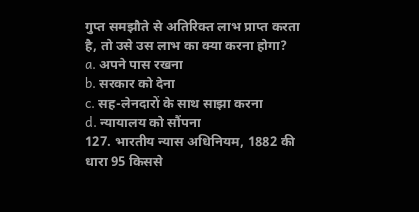गुप्त समझौते से अतिरिक्त लाभ प्राप्त करता है, तो उसे उस लाभ का क्या करना होगा?
a. अपने पास रखना
b. सरकार को देना
c. सह-लेनदारों के साथ साझा करना
d. न्यायालय को सौंपना
127. भारतीय न्यास अधिनियम, 1882 की धारा 95 किससे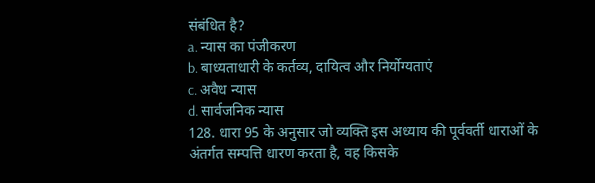संबंधित है?
a. न्यास का पंजीकरण
b. बाध्यताधारी के कर्तव्य, दायित्व और निर्योग्यताएं
c. अवैध न्यास
d. सार्वजनिक न्यास
128. धारा 95 के अनुसार जो व्यक्ति इस अध्याय की पूर्ववर्ती धाराओं के अंतर्गत सम्पत्ति धारण करता है, वह किसके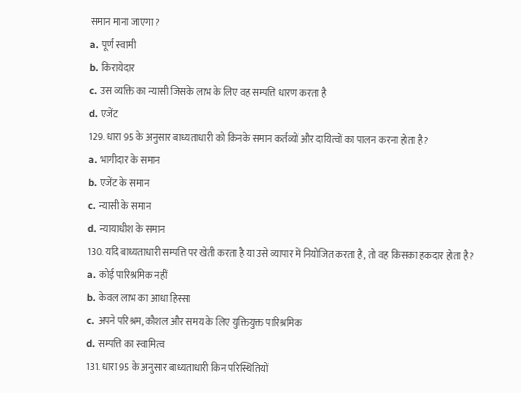समान माना जाएगा?
a. पूर्ण स्वामी
b. किरायेदार
c. उस व्यक्ति का न्यासी जिसके लाभ के लिए वह सम्पत्ति धारण करता है
d. एजेंट
129. धारा 95 के अनुसार बाध्यताधारी को किनके समान कर्तव्यों और दायित्वों का पालन करना होता है?
a. भागीदार के समान
b. एजेंट के समान
c. न्यासी के समान
d. न्यायाधीश के समान
130. यदि बाध्यताधारी सम्पत्ति पर खेती करता है या उसे व्यापार में नियोजित करता है, तो वह किसका हकदार होता है?
a. कोई पारिश्रमिक नहीं
b. केवल लाभ का आधा हिस्सा
c. अपने परिश्रम, कौशल और समय के लिए युक्तियुक्त पारिश्रमिक
d. सम्पत्ति का स्वामित्व
131. धारा 95 के अनुसार बाध्यताधारी किन परिस्थितियों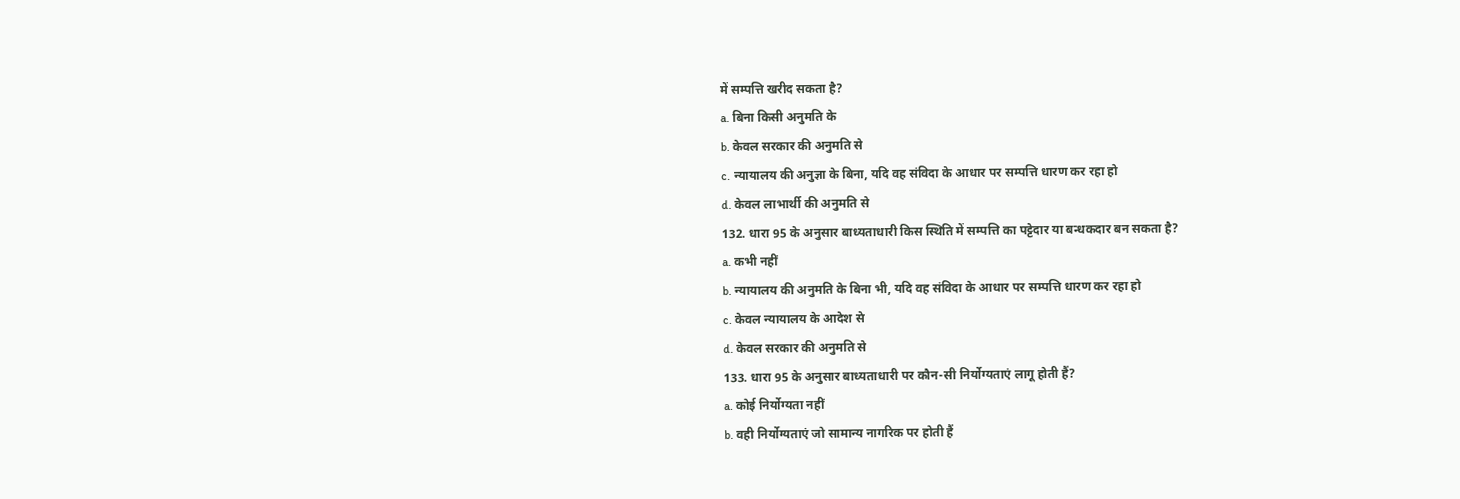में सम्पत्ति खरीद सकता है?
a. बिना किसी अनुमति के
b. केवल सरकार की अनुमति से
c. न्यायालय की अनुज्ञा के बिना, यदि वह संविदा के आधार पर सम्पत्ति धारण कर रहा हो
d. केवल लाभार्थी की अनुमति से
132. धारा 95 के अनुसार बाध्यताधारी किस स्थिति में सम्पत्ति का पट्टेदार या बन्धकदार बन सकता है?
a. कभी नहीं
b. न्यायालय की अनुमति के बिना भी, यदि वह संविदा के आधार पर सम्पत्ति धारण कर रहा हो
c. केवल न्यायालय के आदेश से
d. केवल सरकार की अनुमति से
133. धारा 95 के अनुसार बाध्यताधारी पर कौन-सी निर्योग्यताएं लागू होती हैं?
a. कोई निर्योग्यता नहीं
b. वही निर्योग्यताएं जो सामान्य नागरिक पर होती हैं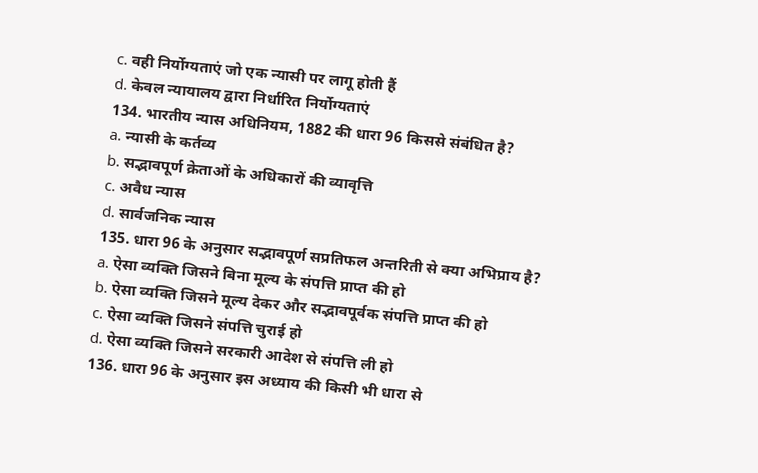c. वही निर्योग्यताएं जो एक न्यासी पर लागू होती हैं
d. केवल न्यायालय द्वारा निर्धारित निर्योग्यताएं
134. भारतीय न्यास अधिनियम, 1882 की धारा 96 किससे संबंधित है?
a. न्यासी के कर्तव्य
b. सद्भावपूर्ण क्रेताओं के अधिकारों की व्यावृत्ति
c. अवैध न्यास
d. सार्वजनिक न्यास
135. धारा 96 के अनुसार सद्भावपूर्ण सप्रतिफल अन्तरिती से क्या अभिप्राय है?
a. ऐसा व्यक्ति जिसने बिना मूल्य के संपत्ति प्राप्त की हो
b. ऐसा व्यक्ति जिसने मूल्य देकर और सद्भावपूर्वक संपत्ति प्राप्त की हो
c. ऐसा व्यक्ति जिसने संपत्ति चुराई हो
d. ऐसा व्यक्ति जिसने सरकारी आदेश से संपत्ति ली हो
136. धारा 96 के अनुसार इस अध्याय की किसी भी धारा से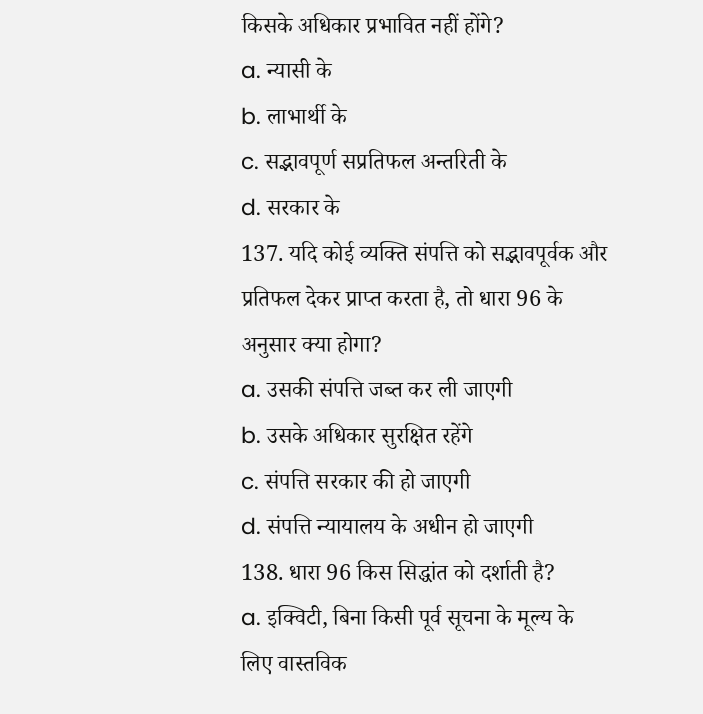किसके अधिकार प्रभावित नहीं होंगे?
a. न्यासी के
b. लाभार्थी के
c. सद्भावपूर्ण सप्रतिफल अन्तरिती के
d. सरकार के
137. यदि कोई व्यक्ति संपत्ति को सद्भावपूर्वक और प्रतिफल देकर प्राप्त करता है, तो धारा 96 के अनुसार क्या होगा?
a. उसकी संपत्ति जब्त कर ली जाएगी
b. उसके अधिकार सुरक्षित रहेंगे
c. संपत्ति सरकार की हो जाएगी
d. संपत्ति न्यायालय के अधीन हो जाएगी
138. धारा 96 किस सिद्धांत को दर्शाती है?
a. इक्विटी, बिना किसी पूर्व सूचना के मूल्य के लिए वास्तविक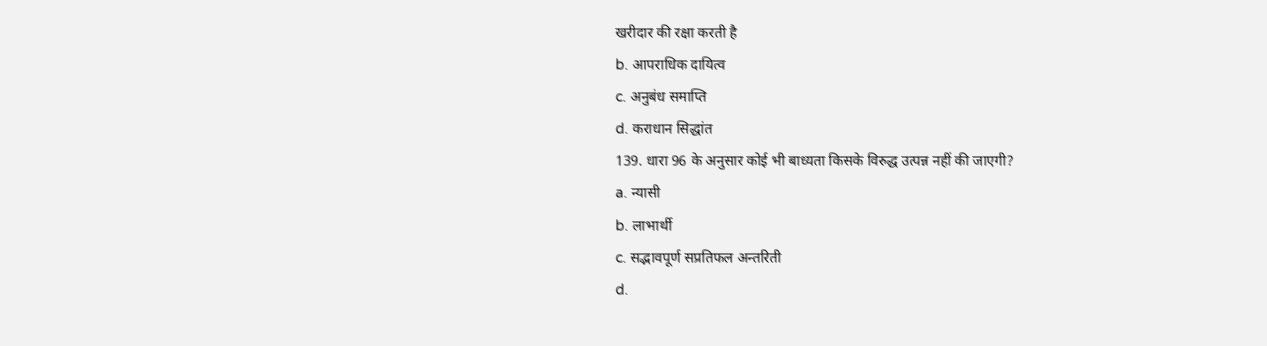खरीदार की रक्षा करती है
b. आपराधिक दायित्व
c. अनुबंध समाप्ति
d. कराधान सिद्धांत
139. धारा 96 के अनुसार कोई भी बाध्यता किसके विरुद्ध उत्पन्न नहीं की जाएगी?
a. न्यासी
b. लाभार्थी
c. सद्भावपूर्ण सप्रतिफल अन्तरिती
d.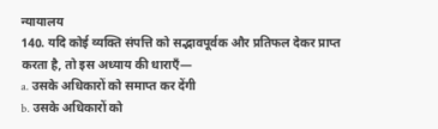न्यायालय
140. यदि कोई व्यक्ति संपत्ति को सद्भावपूर्वक और प्रतिफल देकर प्राप्त करता है, तो इस अध्याय की धाराएँ—
a. उसके अधिकारों को समाप्त कर देंगी
b. उसके अधिकारों को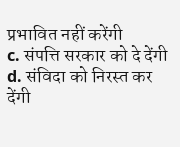प्रभावित नहीं करेंगी
c. संपत्ति सरकार को दे देंगी
d. संविदा को निरस्त कर देंगी